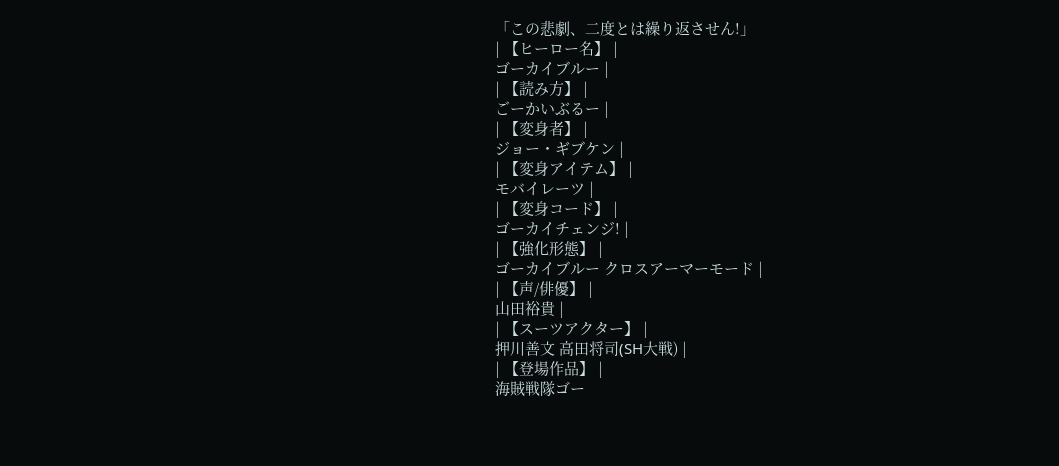「この悲劇、二度とは繰り返させん!」
| 【ヒーロー名】 |
ゴーカイブルー |
| 【読み方】 |
ごーかいぶるー |
| 【変身者】 |
ジョー・ギブケン |
| 【変身アイテム】 |
モバイレーツ |
| 【変身コード】 |
ゴーカイチェンジ! |
| 【強化形態】 |
ゴーカイブルー クロスアーマーモード |
| 【声/俳優】 |
山田裕貴 |
| 【スーツアクター】 |
押川善文 高田将司(SH大戦) |
| 【登場作品】 |
海賊戦隊ゴー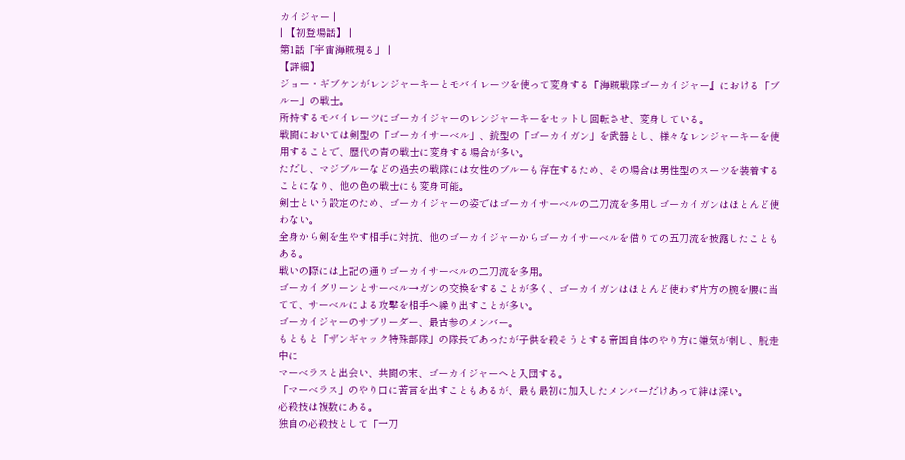カイジャー |
| 【初登場話】 |
第1話「宇宙海賊現る」 |
【詳細】
ジョー・ギブケンがレンジャーキーとモバイレーツを使って変身する『海賊戦隊ゴーカイジャー』における「ブルー」の戦士。
所持するモバイレーツにゴーカイジャーのレンジャーキーをセットし回転させ、変身している。
戦闘においては剣型の「ゴーカイサーベル」、銃型の「ゴーカイガン」を武器とし、様々なレンジャーキーを使用することで、歴代の青の戦士に変身する場合が多い。
ただし、マジブルーなどの過去の戦隊には女性のブルーも存在するため、その場合は男性型のスーツを装着することになり、他の色の戦士にも変身可能。
剣士という設定のため、ゴーカイジャーの姿ではゴーカイサーベルの二刀流を多用しゴーカイガンはほとんど使わない。
全身から剣を生やす相手に対抗、他のゴーカイジャーからゴーカイサーベルを借りての五刀流を披露したこともある。
戦いの際には上記の通りゴーカイサーベルの二刀流を多用。
ゴーカイグリーンとサーベル→ガンの交換をすることが多く、ゴーカイガンはほとんど使わず片方の腕を腰に当てて、サーベルによる攻撃を相手へ繰り出すことが多い。
ゴーカイジャーのサブリーダー、最古参のメンバー。
もともと「ザンギャック特殊部隊」の隊長であったが子供を殺そうとする帝国自体のやり方に嫌気が刺し、脱走中に
マーベラスと出会い、共闘の末、ゴーカイジャーへと入団する。
「マーベラス」のやり口に苦言を出すこともあるが、最も最初に加入したメンバーだけあって絆は深い。
必殺技は複数にある。
独自の必殺技として「一刀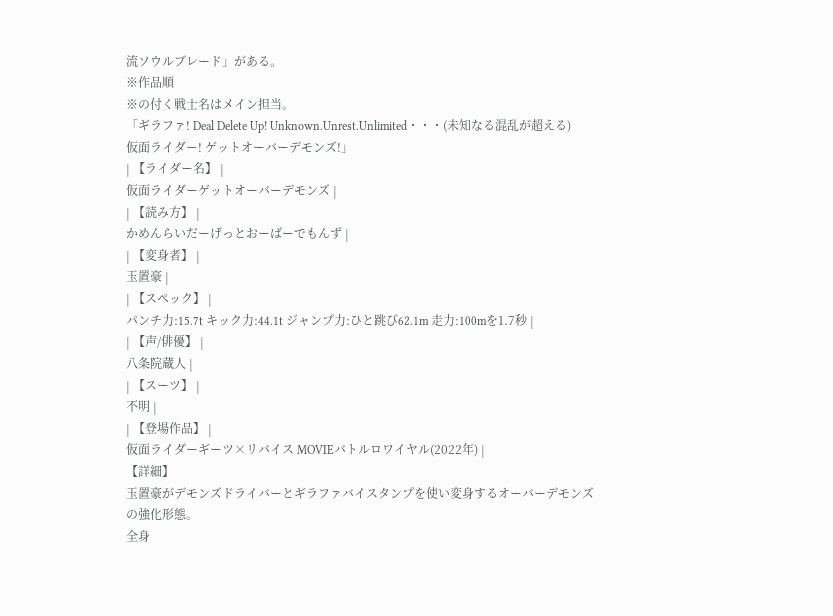流ソウルブレード」がある。
※作品順
※の付く戦士名はメイン担当。
「ギラファ! Deal Delete Up! Unknown.Unrest.Unlimited・・・(未知なる混乱が超える)
仮面ライダー! ゲットオーバーデモンズ!」
| 【ライダー名】 |
仮面ライダーゲットオーバーデモンズ |
| 【読み方】 |
かめんらいだーげっとおーばーでもんず |
| 【変身者】 |
玉置豪 |
| 【スペック】 |
パンチ力:15.7t キック力:44.1t ジャンプ力:ひと跳び62.1m 走力:100mを1.7秒 |
| 【声/俳優】 |
八条院蔵人 |
| 【スーツ】 |
不明 |
| 【登場作品】 |
仮面ライダーギーツ×リバイス MOVIEバトルロワイヤル(2022年) |
【詳細】
玉置豪がデモンズドライバーとギラファバイスタンプを使い変身するオーバーデモンズの強化形態。
全身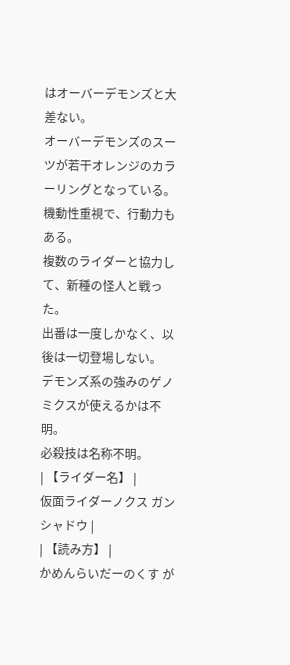はオーバーデモンズと大差ない。
オーバーデモンズのスーツが若干オレンジのカラーリングとなっている。
機動性重視で、行動力もある。
複数のライダーと協力して、新種の怪人と戦った。
出番は一度しかなく、以後は一切登場しない。
デモンズ系の強みのゲノミクスが使えるかは不明。
必殺技は名称不明。
| 【ライダー名】 |
仮面ライダーノクス ガンシャドウ |
| 【読み方】 |
かめんらいだーのくす が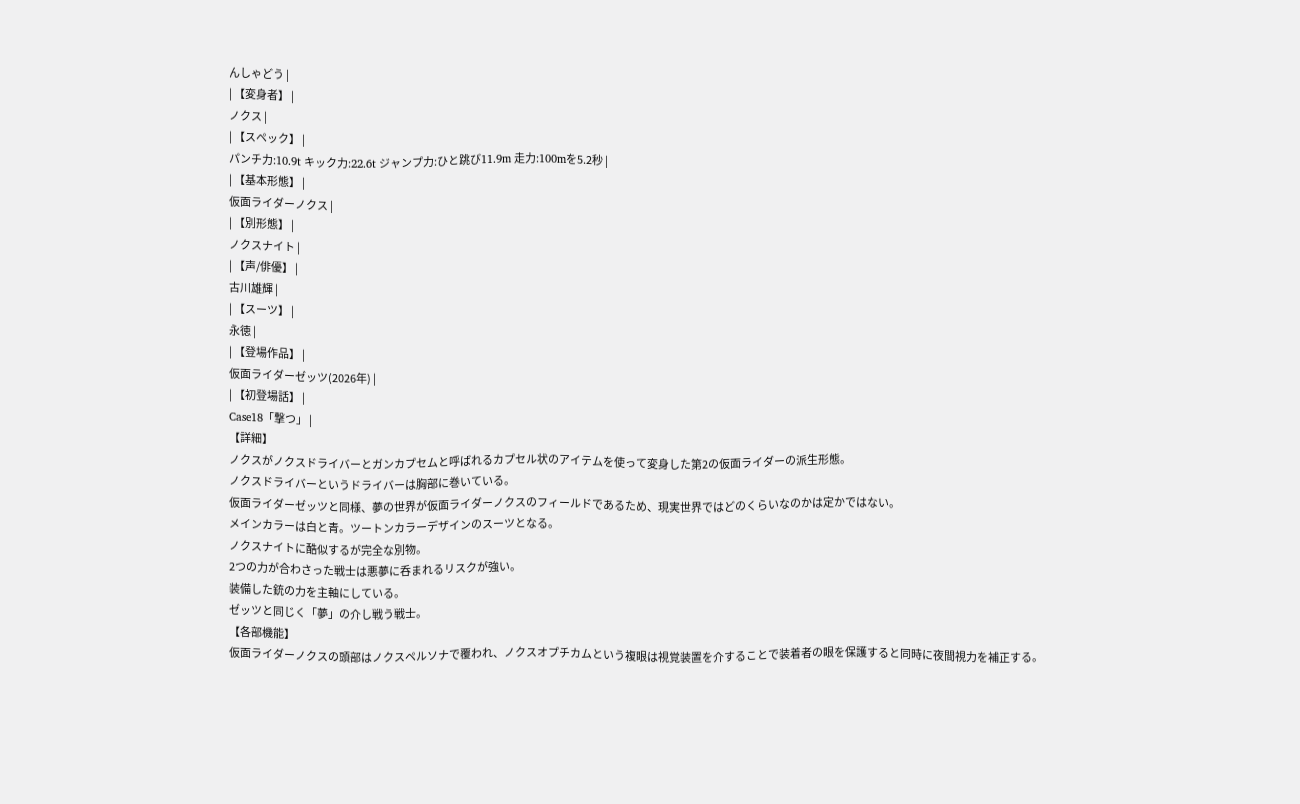んしゃどう |
| 【変身者】 |
ノクス |
| 【スペック】 |
パンチ力:10.9t キック力:22.6t ジャンプ力:ひと跳び11.9m 走力:100mを5.2秒 |
| 【基本形態】 |
仮面ライダーノクス |
| 【別形態】 |
ノクスナイト |
| 【声/俳優】 |
古川雄輝 |
| 【スーツ】 |
永徳 |
| 【登場作品】 |
仮面ライダーゼッツ(2026年) |
| 【初登場話】 |
Case18「撃つ」 |
【詳細】
ノクスがノクスドライバーとガンカプセムと呼ばれるカプセル状のアイテムを使って変身した第2の仮面ライダーの派生形態。
ノクスドライバーというドライバーは胸部に巻いている。
仮面ライダーゼッツと同様、夢の世界が仮面ライダーノクスのフィールドであるため、現実世界ではどのくらいなのかは定かではない。
メインカラーは白と青。ツートンカラーデザインのスーツとなる。
ノクスナイトに酷似するが完全な別物。
2つの力が合わさった戦士は悪夢に呑まれるリスクが強い。
装備した銃の力を主軸にしている。
ゼッツと同じく「夢」の介し戦う戦士。
【各部機能】
仮面ライダーノクスの頭部はノクスペルソナで覆われ、ノクスオプチカムという複眼は視覚装置を介することで装着者の眼を保護すると同時に夜間視力を補正する。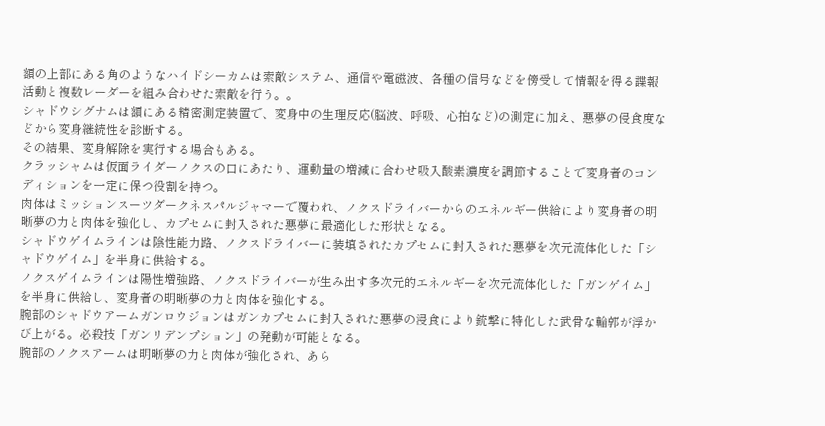額の上部にある角のようなハイドシーカムは索敵システム、通信や電磁波、各種の信号などを傍受して情報を得る諜報活動と複数レーダーを組み合わせた索敵を行う。。
シャドウシグナムは額にある精密測定装置で、変身中の生理反応(脳波、呼吸、心拍など)の測定に加え、悪夢の侵食度などから変身継続性を診断する。
その結果、変身解除を実行する場合もある。
クラッシャムは仮面ライダーノクスの口にあたり、運動量の増減に合わせ吸入酸素濃度を調節することで変身者のコンディションを一定に保つ役割を持つ。
肉体はミッションスーツダークネスパルジャマーで覆われ、ノクスドライバーからのエネルギー供給により変身者の明晰夢の力と肉体を強化し、カプセムに封入された悪夢に最適化した形状となる。
シャドウゲイムラインは陰性能力路、ノクスドライバーに装填されたカプセムに封入された悪夢を次元流体化した「シャドウゲイム」を半身に供給する。
ノクスゲイムラインは陽性増強路、ノクスドライバーが生み出す多次元的エネルギーを次元流体化した「ガンゲイム」を半身に供給し、変身者の明晰夢の力と肉体を強化する。
腕部のシャドウアームガンロウジョンはガンカプセムに封入された悪夢の浸食により銃撃に特化した武骨な輪郭が浮かび上がる。必殺技「ガンリデンプション」の発動が可能となる。
腕部のノクスアームは明晰夢の力と肉体が強化され、あら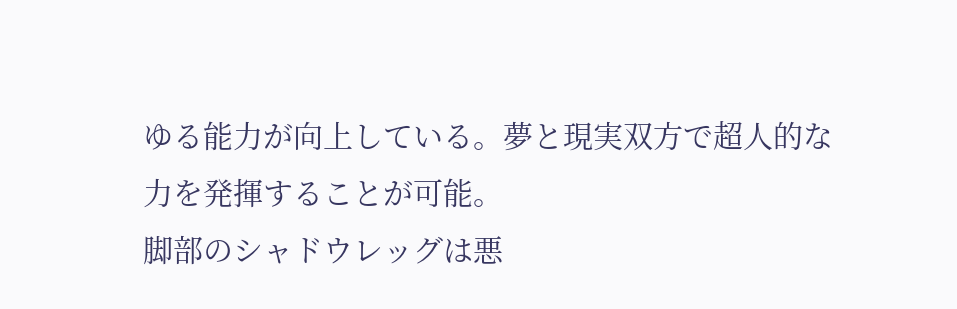ゆる能力が向上している。夢と現実双方で超人的な力を発揮することが可能。
脚部のシャドウレッグは悪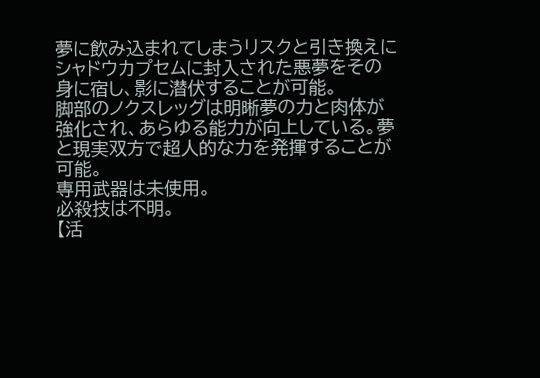夢に飲み込まれてしまうリスクと引き換えにシャドウカプセムに封入された悪夢をその身に宿し、影に潜伏することが可能。
脚部のノクスレッグは明晰夢の力と肉体が強化され、あらゆる能力が向上している。夢と現実双方で超人的な力を発揮することが可能。
専用武器は未使用。
必殺技は不明。
【活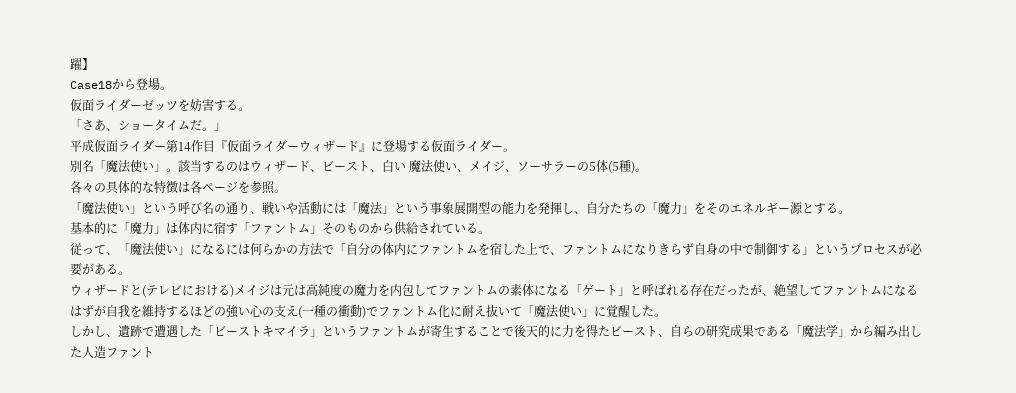躍】
Case18から登場。
仮面ライダーゼッツを妨害する。
「さあ、ショータイムだ。」
平成仮面ライダー第14作目『仮面ライダーウィザード』に登場する仮面ライダー。
別名「魔法使い」。該当するのはウィザード、ビースト、白い 魔法使い、メイジ、ソーサラーの5体(5種)。
各々の具体的な特徴は各ページを参照。
「魔法使い」という呼び名の通り、戦いや活動には「魔法」という事象展開型の能力を発揮し、自分たちの「魔力」をそのエネルギー源とする。
基本的に「魔力」は体内に宿す「ファントム」そのものから供給されている。
従って、「魔法使い」になるには何らかの方法で「自分の体内にファントムを宿した上で、ファントムになりきらず自身の中で制御する」というプロセスが必要がある。
ウィザードと(テレビにおける)メイジは元は高純度の魔力を内包してファントムの素体になる「ゲート」と呼ばれる存在だったが、絶望してファントムになるはずが自我を維持するほどの強い心の支え(一種の衝動)でファントム化に耐え抜いて「魔法使い」に覚醒した。
しかし、遺跡で遭遇した「ビーストキマイラ」というファントムが寄生することで後天的に力を得たビースト、自らの研究成果である「魔法学」から編み出した人造ファント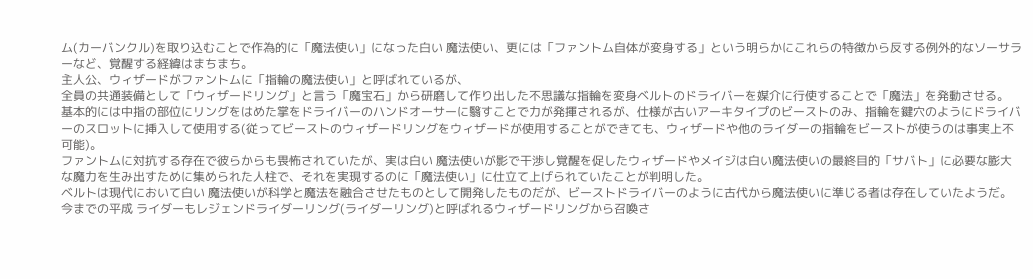ム(カーバンクル)を取り込むことで作為的に「魔法使い」になった白い 魔法使い、更には「ファントム自体が変身する」という明らかにこれらの特徴から反する例外的なソーサラーなど、覚醒する経緯はまちまち。
主人公、ウィザードがファントムに「指輪の魔法使い」と呼ばれているが、
全員の共通装備として「ウィザードリング」と言う「魔宝石」から研磨して作り出した不思議な指輪を変身ベルトのドライバーを媒介に行使することで「魔法」を発動させる。
基本的には中指の部位にリングをはめた掌をドライバーのハンドオーサーに翳すことで力が発揮されるが、仕様が古いアーキタイプのビーストのみ、指輪を鍵穴のようにドライバーのスロットに挿入して使用する(従ってビーストのウィザードリングをウィザードが使用することができても、ウィザードや他のライダーの指輪をビーストが使うのは事実上不可能)。
ファントムに対抗する存在で彼らからも畏怖されていたが、実は白い 魔法使いが影で干渉し覚醒を促したウィザードやメイジは白い魔法使いの最終目的「サバト」に必要な膨大な魔力を生み出すために集められた人柱で、それを実現するのに「魔法使い」に仕立て上げられていたことが判明した。
ベルトは現代において白い 魔法使いが科学と魔法を融合させたものとして開発したものだが、ビーストドライバーのように古代から魔法使いに準じる者は存在していたようだ。
今までの平成 ライダーもレジェンドライダーリング(ライダーリング)と呼ばれるウィザードリングから召喚さ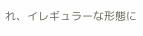れ、イレギュラーな形態に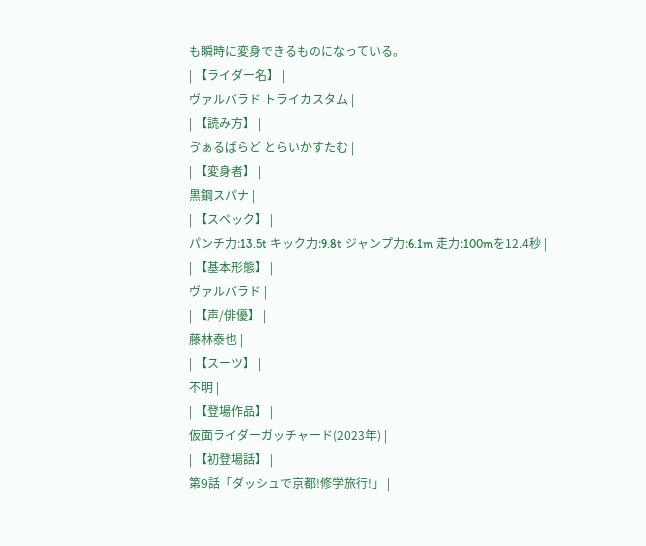も瞬時に変身できるものになっている。
| 【ライダー名】 |
ヴァルバラド トライカスタム |
| 【読み方】 |
ゔぁるばらど とらいかすたむ |
| 【変身者】 |
黒鋼スパナ |
| 【スペック】 |
パンチ力:13.5t キック力:9.8t ジャンプ力:6.1m 走力:100mを12.4秒 |
| 【基本形態】 |
ヴァルバラド |
| 【声/俳優】 |
藤林泰也 |
| 【スーツ】 |
不明 |
| 【登場作品】 |
仮面ライダーガッチャード(2023年) |
| 【初登場話】 |
第9話「ダッシュで京都!修学旅行!」 |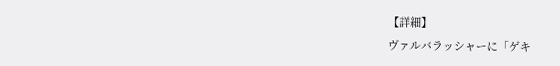【詳細】
ヴァルバラッシャーに「ゲキ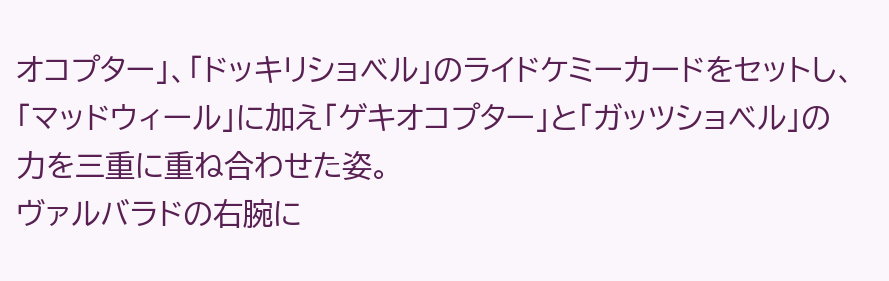オコプター」、「ドッキリショベル」のライドケミーカードをセットし、「マッドウィール」に加え「ゲキオコプター」と「ガッツショベル」の力を三重に重ね合わせた姿。
ヴァルバラドの右腕に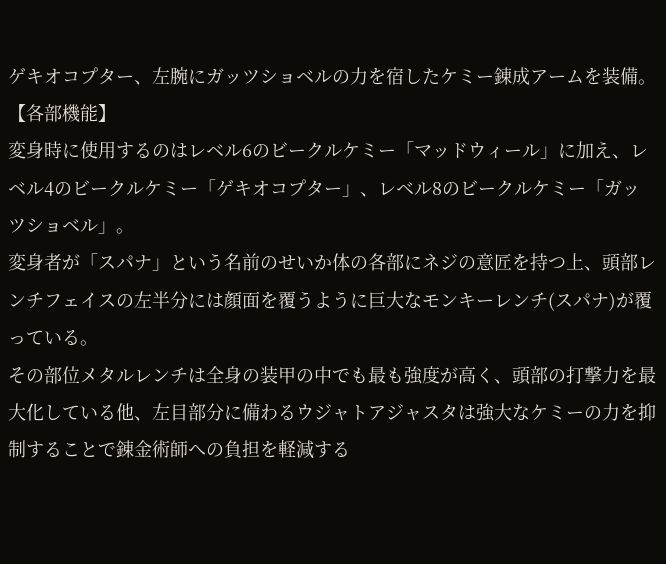ゲキオコプター、左腕にガッツショベルの力を宿したケミー錬成アームを装備。
【各部機能】
変身時に使用するのはレベル6のビークルケミー「マッドウィール」に加え、レベル4のビークルケミー「ゲキオコプター」、レベル8のビークルケミー「ガッツショベル」。
変身者が「スパナ」という名前のせいか体の各部にネジの意匠を持つ上、頭部レンチフェイスの左半分には顔面を覆うように巨大なモンキーレンチ(スパナ)が覆っている。
その部位メタルレンチは全身の装甲の中でも最も強度が高く、頭部の打撃力を最大化している他、左目部分に備わるウジャトアジャスタは強大なケミーの力を抑制することで錬金術師への負担を軽減する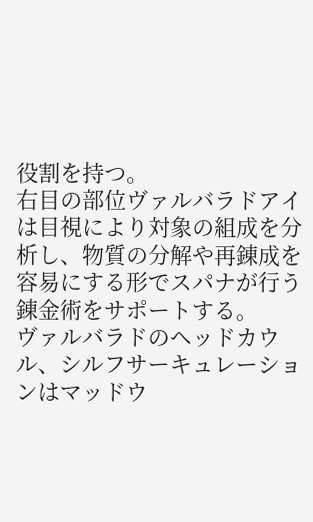役割を持つ。
右目の部位ヴァルバラドアイは目視により対象の組成を分析し、物質の分解や再錬成を容易にする形でスパナが行う錬金術をサポートする。
ヴァルバラドのヘッドカウル、シルフサーキュレーションはマッドウ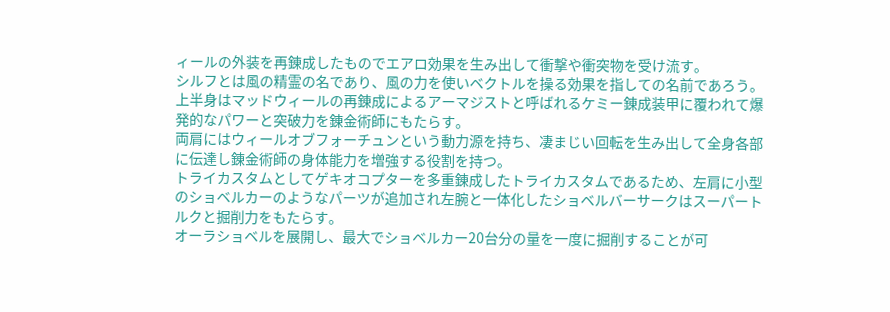ィールの外装を再錬成したものでエアロ効果を生み出して衝撃や衝突物を受け流す。
シルフとは風の精霊の名であり、風の力を使いベクトルを操る効果を指しての名前であろう。
上半身はマッドウィールの再錬成によるアーマジストと呼ばれるケミー錬成装甲に覆われて爆発的なパワーと突破力を錬金術師にもたらす。
両肩にはウィールオブフォーチュンという動力源を持ち、凄まじい回転を生み出して全身各部に伝達し錬金術師の身体能力を増強する役割を持つ。
トライカスタムとしてゲキオコプターを多重錬成したトライカスタムであるため、左肩に小型のショベルカーのようなパーツが追加され左腕と一体化したショベルバーサークはスーパートルクと掘削力をもたらす。
オーラショベルを展開し、最大でショベルカー20台分の量を一度に掘削することが可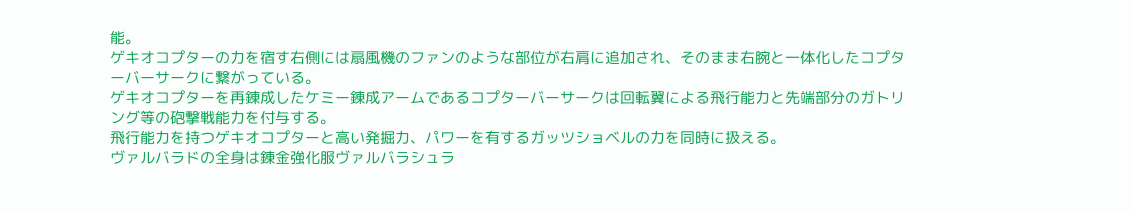能。
ゲキオコプターの力を宿す右側には扇風機のファンのような部位が右肩に追加され、そのまま右腕と一体化したコプターバーサークに繋がっている。
ゲキオコプターを再錬成したケミー錬成アームであるコプターバーサークは回転翼による飛行能力と先端部分のガトリング等の砲撃戦能力を付与する。
飛行能力を持つゲキオコプターと高い発掘力、パワーを有するガッツショベルの力を同時に扱える。
ヴァルバラドの全身は錬金強化服ヴァルバラシュラ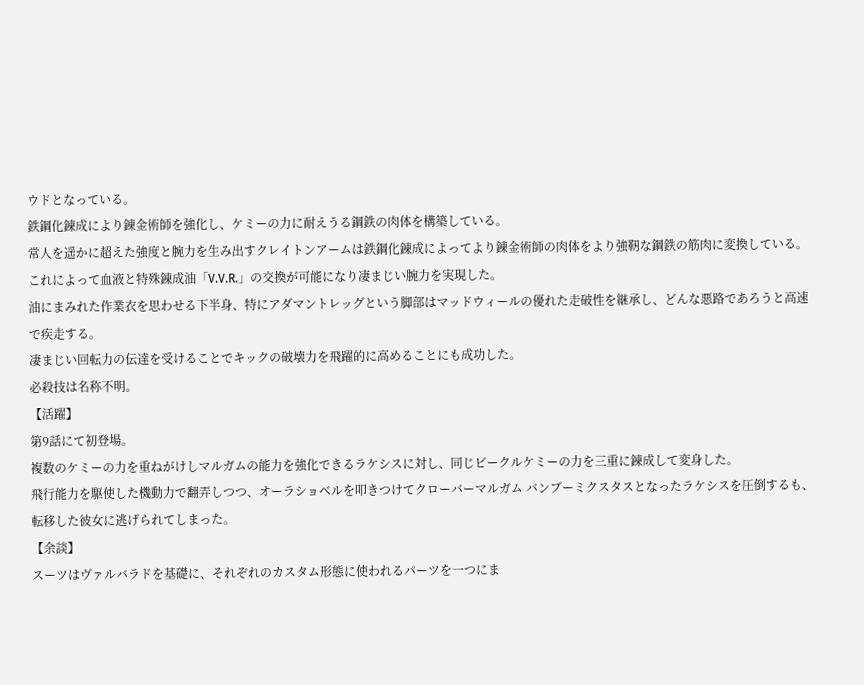ウドとなっている。
鉄鋼化錬成により錬金術師を強化し、ケミーの力に耐えうる鋼鉄の肉体を構築している。
常人を遥かに超えた強度と腕力を生み出すクレイトンアームは鉄鋼化錬成によってより錬金術師の肉体をより強靭な鋼鉄の筋肉に変換している。
これによって血液と特殊錬成油「V.V.R.」の交換が可能になり凄まじい腕力を実現した。
油にまみれた作業衣を思わせる下半身、特にアダマントレッグという脚部はマッドウィールの優れた走破性を継承し、どんな悪路であろうと高速で疾走する。
凄まじい回転力の伝達を受けることでキックの破壊力を飛躍的に高めることにも成功した。
必殺技は名称不明。
【活躍】
第9話にて初登場。
複数のケミーの力を重ねがけしマルガムの能力を強化できるラケシスに対し、同じビークルケミーの力を三重に錬成して変身した。
飛行能力を駆使した機動力で翻弄しつつ、オーラショベルを叩きつけてクローバーマルガム バンブーミクスタスとなったラケシスを圧倒するも、転移した彼女に逃げられてしまった。
【余談】
スーツはヴァルバラドを基礎に、それぞれのカスタム形態に使われるパーツを一つにま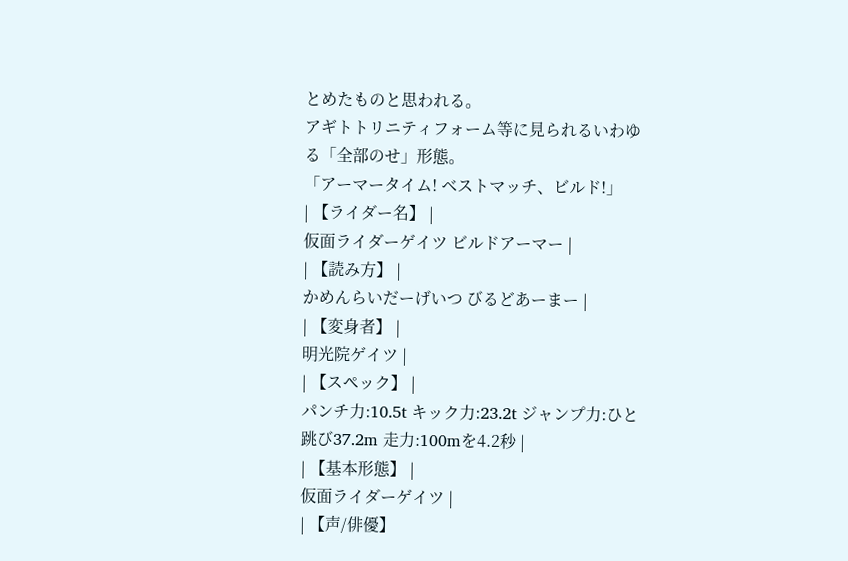とめたものと思われる。
アギトトリニティフォーム等に見られるいわゆる「全部のせ」形態。
「アーマータイム! ベストマッチ、ビルド!」
| 【ライダー名】 |
仮面ライダーゲイツ ビルドアーマー |
| 【読み方】 |
かめんらいだーげいつ びるどあーまー |
| 【変身者】 |
明光院ゲイツ |
| 【スペック】 |
パンチ力:10.5t キック力:23.2t ジャンプ力:ひと跳び37.2m 走力:100mを4.2秒 |
| 【基本形態】 |
仮面ライダーゲイツ |
| 【声/俳優】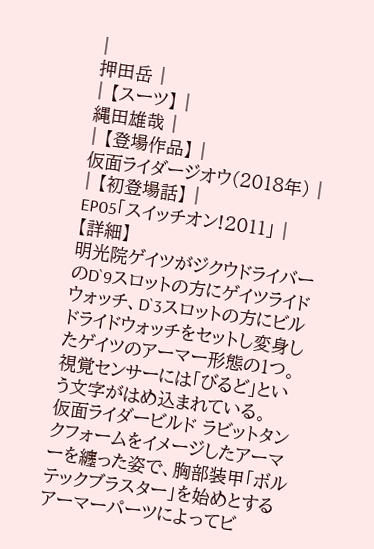|
押田岳 |
| 【スーツ】 |
縄田雄哉 |
| 【登場作品】 |
仮面ライダージオウ(2018年) |
| 【初登場話】 |
EP05「スイッチオン!2011」 |
【詳細】
明光院ゲイツがジクウドライバーのD`9スロットの方にゲイツライドウォッチ、D`3スロットの方にビルドライドウォッチをセットし変身したゲイツのアーマー形態の1つ。
視覚センサーには「びるど」という文字がはめ込まれている。
仮面ライダービルド ラビットタンクフォームをイメージしたアーマーを纏った姿で、胸部装甲「ボルテックブラスター」を始めとするアーマーパーツによってビ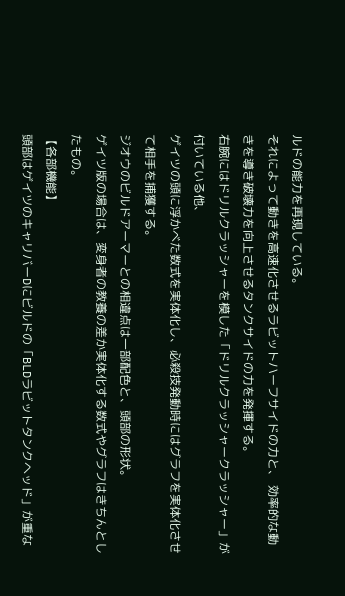ルドの能力を再現している。
それによって動きを高速化させるラビットハーフサイドの力と、 効率的な動きを導き破壊力を向上させるタンクサイドの力を発揮する。
右腕にはドリルクラッシャーを模した「ドリルクラッシャークラッシャー」が付いている他、
ゲイツの頭に浮かべた数式を実体化し、必殺技発動時にはグラフを実体化させて相手を捕獲する。
ジオウのビルドアーマーとの相違点は一部配色と、頭部の形状。
ゲイツ版の場合は、変身者の教養の差か実体化する数式やグラフはきちんとしたもの。
【各部機能】
頭部はゲイツのキャリバーDにビルドの「BLDラビットタンクヘッド」が重な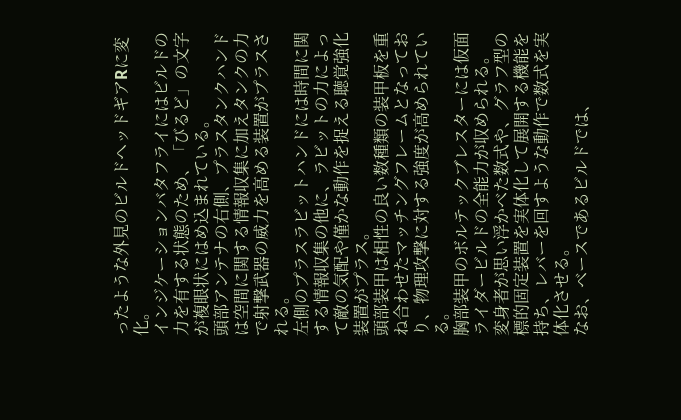ったような外見のビルドヘッドギアRに変化。
インジケーションバタフライにはビルドの力を有する状態のため、「びるど」の文字が複眼状にはめ込まれている。
頭部アンテナの右側、プラスタンクハンドは空間に関する情報収集に加えタンクの力で射撃武器の威力を高める装置がプラスされる。
左側のプラスラビットハンドには時間に関する情報収集の他に、ラビットの力によって敵の気配や僅かな動作を捉える聴覚強化装置がプラス。
頭部装甲は相性の良い数種類の装甲板を重ね合わせたマッチングフレームとなっており、物理攻撃に対する強度が高められている。
胸部装甲のボルテックブレスターには仮面ライダービルドの全能力が収められる。
変身者が思い浮かべた数式や、グラフ型の標的固定装置を実体化して展開する機能を持ち、レバーを回すような動作で数式を実体化させる。
なお、ベースであるビルドでは、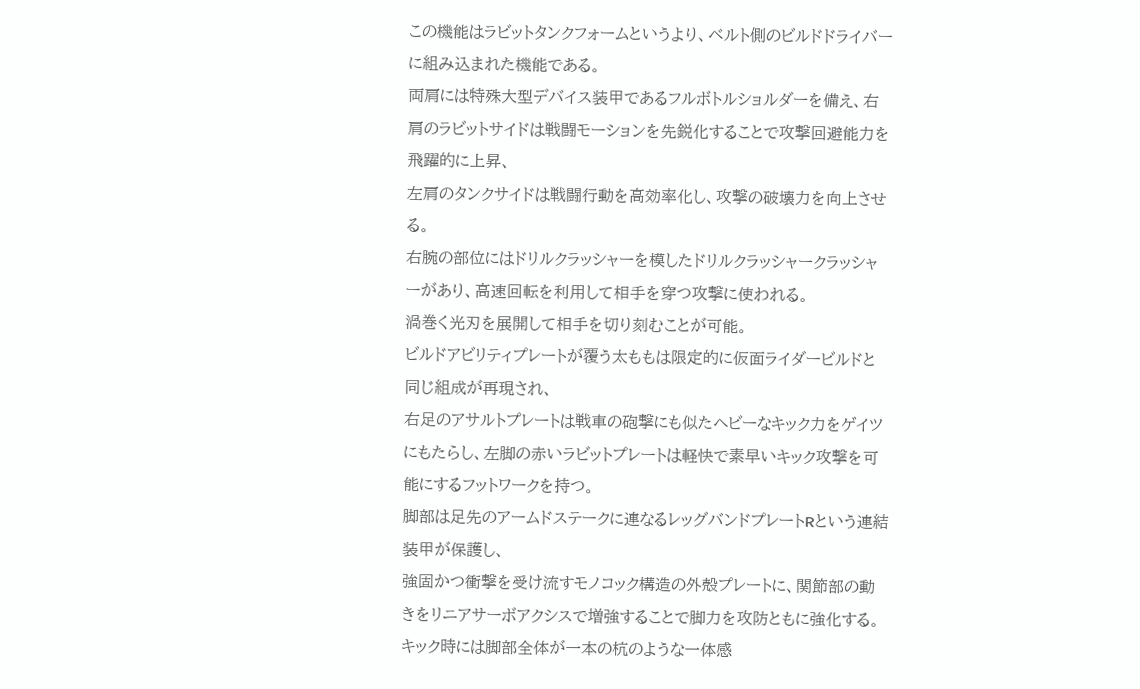この機能はラビットタンクフォームというより、ベルト側のビルドドライバーに組み込まれた機能である。
両肩には特殊大型デバイス装甲であるフルボトルショルダーを備え、右肩のラビットサイドは戦闘モーションを先鋭化することで攻撃回避能力を飛躍的に上昇、
左肩のタンクサイドは戦闘行動を高効率化し、攻撃の破壊力を向上させる。
右腕の部位にはドリルクラッシャーを模したドリルクラッシャークラッシャーがあり、高速回転を利用して相手を穿つ攻撃に使われる。
渦巻く光刃を展開して相手を切り刻むことが可能。
ビルドアビリティプレートが覆う太ももは限定的に仮面ライダービルドと同じ組成が再現され、
右足のアサルトプレートは戦車の砲撃にも似たヘビーなキック力をゲイツにもたらし、左脚の赤いラビットプレートは軽快で素早いキック攻撃を可能にするフットワークを持つ。
脚部は足先のアームドステークに連なるレッグバンドプレートRという連結装甲が保護し、
強固かつ衝撃を受け流すモノコック構造の外殻プレートに、関節部の動きをリニアサーボアクシスで増強することで脚力を攻防ともに強化する。
キック時には脚部全体が一本の杭のような一体感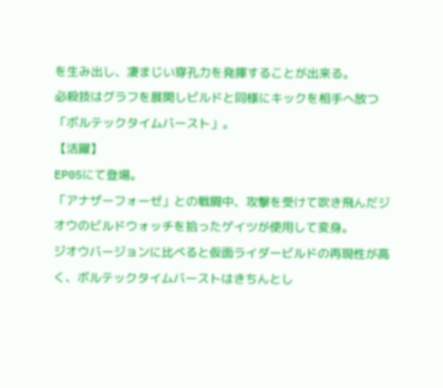を生み出し、凄まじい穿孔力を発揮することが出来る。
必殺技はグラフを展開しビルドと同様にキックを相手へ放つ「ボルテックタイムバースト」。
【活躍】
EP05にて登場。
「アナザーフォーゼ」との戦闘中、攻撃を受けて吹き飛んだジオウのビルドウォッチを拾ったゲイツが使用して変身。
ジオウバージョンに比べると仮面ライダービルドの再現性が高く、ボルテックタイムバーストはきちんとし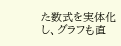た数式を実体化し、グラフも直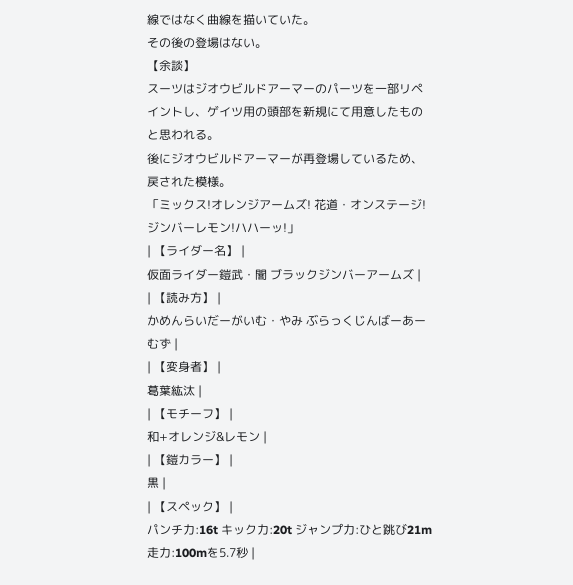線ではなく曲線を描いていた。
その後の登場はない。
【余談】
スーツはジオウビルドアーマーのパーツを一部リペイントし、ゲイツ用の頭部を新規にて用意したものと思われる。
後にジオウビルドアーマーが再登場しているため、戻された模様。
「ミックス!オレンジアームズ! 花道・オンステージ! ジンバーレモン!ハハーッ!」
| 【ライダー名】 |
仮面ライダー鎧武・闇 ブラックジンバーアームズ |
| 【読み方】 |
かめんらいだーがいむ・やみ ぶらっくじんばーあーむず |
| 【変身者】 |
葛葉紘汰 |
| 【モチーフ】 |
和+オレンジ&レモン |
| 【鎧カラー】 |
黒 |
| 【スペック】 |
パンチ力:16t キック力:20t ジャンプ力:ひと跳び21m 走力:100mを5.7秒 |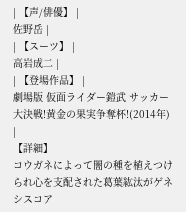| 【声/俳優】 |
佐野岳 |
| 【スーツ】 |
高岩成二 |
| 【登場作品】 |
劇場版 仮面ライダー鎧武 サッカー大決戦!黄金の果実争奪杯!(2014年) |
【詳細】
コウガネによって闇の種を植えつけられ心を支配された葛葉紘汰がゲネシスコア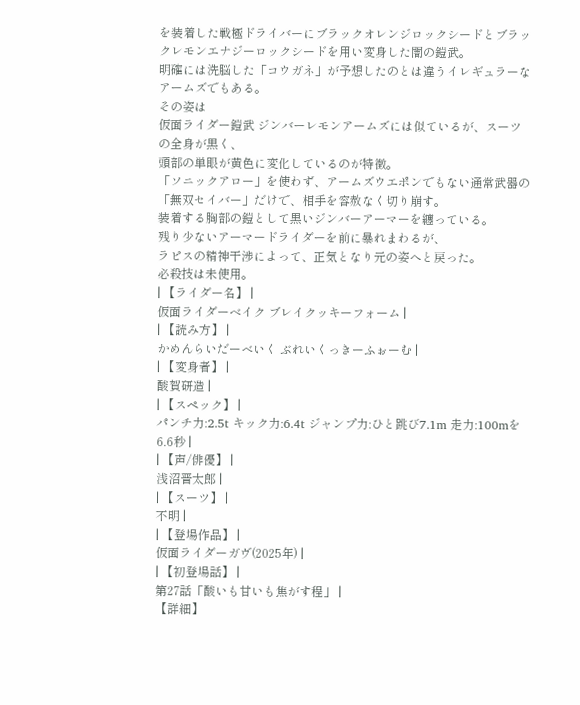を装着した戦極ドライバーにブラックオレンジロックシードとブラックレモンエナジーロックシードを用い変身した闇の鎧武。
明確には洗脳した「コウガネ」が予想したのとは違うイレギュラーなアームズでもある。
その姿は
仮面ライダー鎧武 ジンバーレモンアームズには似ているが、スーツの全身が黒く、
頭部の単眼が黄色に変化しているのが特徴。
「ソニックアロー」を使わず、アームズウエポンでもない通常武器の「無双セイバー」だけで、相手を容赦なく切り崩す。
装着する胸部の鎧として黒いジンバーアーマーを纏っている。
残り少ないアーマードライダーを前に暴れまわるが、
ラピスの精神干渉によって、正気となり元の姿へと戻った。
必殺技は未使用。
| 【ライダー名】 |
仮面ライダーベイク ブレイクッキーフォーム |
| 【読み方】 |
かめんらいだーべいく ぶれいくっきーふぉーむ |
| 【変身者】 |
酸賀研造 |
| 【スペック】 |
パンチ力:2.5t キック力:6.4t ジャンプ力:ひと跳び7.1m 走力:100mを6.6秒 |
| 【声/俳優】 |
浅沼晋太郎 |
| 【スーツ】 |
不明 |
| 【登場作品】 |
仮面ライダーガヴ(2025年) |
| 【初登場話】 |
第27話「酸いも甘いも焦がす程」 |
【詳細】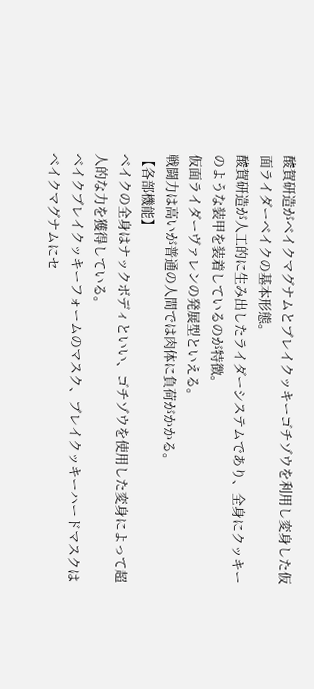酸賀研造がベイクマグナムとブレイクッキーゴチゾウを利用し変身した仮面ライダーベイクの基本形態。
酸賀研造が人工的に生み出したライダーシステムであり、全身にクッキーのような装甲を装着しているのが特徴。
仮面ライダーヴァレンの発展型といえる。
戦闘力は高いが普通の人間では肉体に負荷がかかる。
【各部機能】
ベイクの全身はナックボディといい、ゴチゾウを使用した変身によって超人的な力を獲得している。
ベイクブレイクッキーフォームのマスク、ブレイクッキーハードマスクはベイクマグナムにセ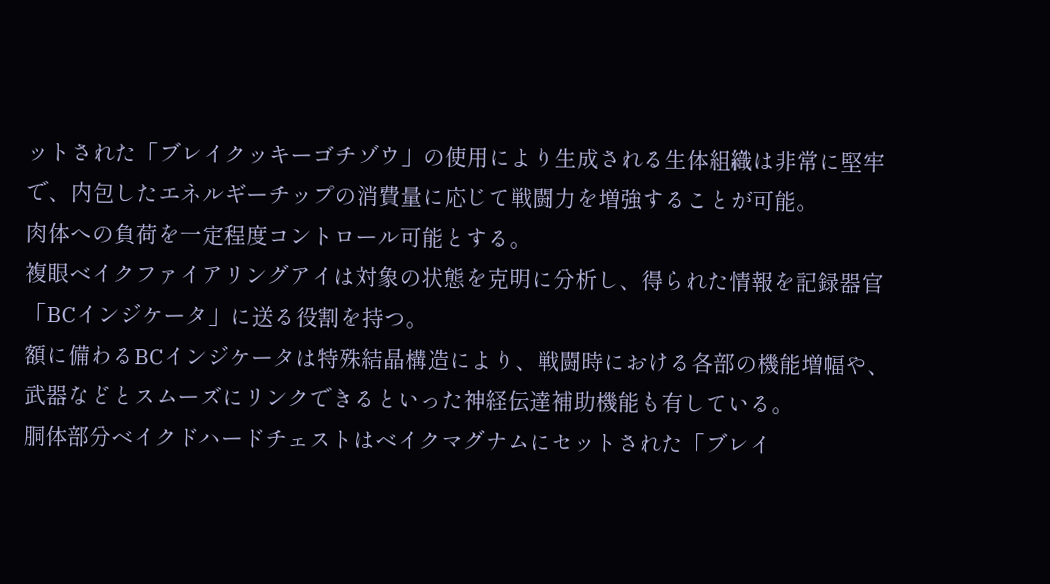ットされた「ブレイクッキーゴチゾウ」の使用により生成される生体組織は非常に堅牢で、内包したエネルギーチップの消費量に応じて戦闘力を増強することが可能。
肉体への負荷を一定程度コントロール可能とする。
複眼ベイクファイアリングアイは対象の状態を克明に分析し、得られた情報を記録器官「BCインジケータ」に送る役割を持つ。
額に備わるBCインジケータは特殊結晶構造により、戦闘時における各部の機能増幅や、武器などとスムーズにリンクできるといった神経伝達補助機能も有している。
胴体部分ベイクドハードチェストはベイクマグナムにセットされた「ブレイ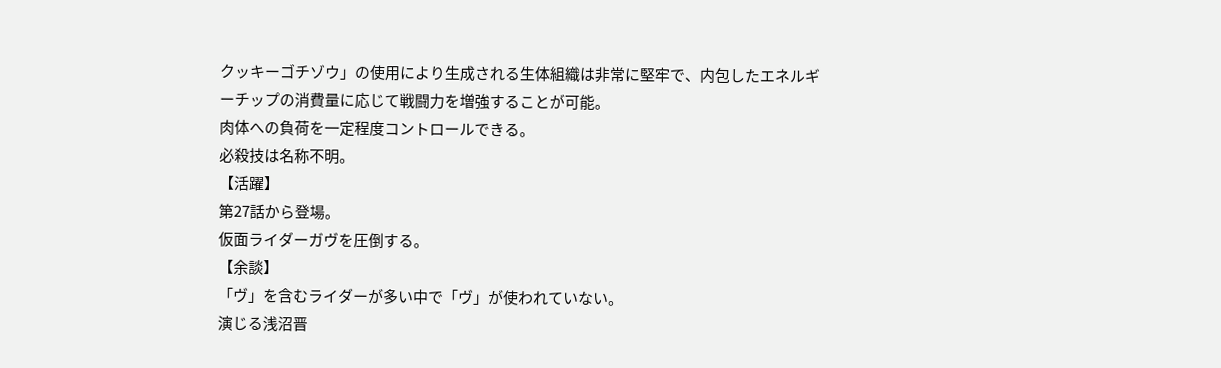クッキーゴチゾウ」の使用により生成される生体組織は非常に堅牢で、内包したエネルギーチップの消費量に応じて戦闘力を増強することが可能。
肉体への負荷を一定程度コントロールできる。
必殺技は名称不明。
【活躍】
第27話から登場。
仮面ライダーガヴを圧倒する。
【余談】
「ヴ」を含むライダーが多い中で「ヴ」が使われていない。
演じる浅沼晋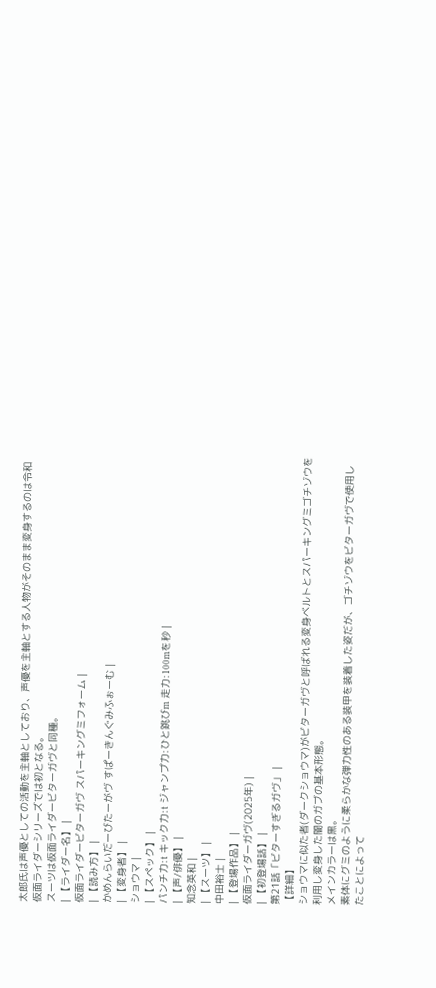太郎氏は声優としての活動を主軸としており、声優を主軸とする人物がそのまま変身するのは令和仮面ライダーシリーズでは初となる。
スーツは仮面ライダービターガヴと同種。
| 【ライダー名】 |
仮面ライダービターガヴ スパーキングミフォーム |
| 【読み方】 |
かめんらいだーびたーがヴ すぱーきんぐみふぉーむ |
| 【変身者】 |
ショウマ |
| 【スペック】 |
パンチ力:t キック力:t ジャンプ力:ひと跳びm 走力:100mを秒 |
| 【声/俳優】 |
知念英和 |
| 【スーツ】 |
中田裕士 |
| 【登場作品】 |
仮面ライダーガヴ(2025年) |
| 【初登場話】 |
第21話「ビターすぎるガヴ」 |
【詳細】
ショウマに似た者(ダークショウマ)がビターガヴと呼ばれる変身ベルトとスパーキングミゴチゾウを利用し変身した闇のガブの基本形態。
メインカラーは黒。
素体にグミのように柔らかな弾力性のある装甲を装着した姿だが、ゴチゾウをビターガヴで使用したことによって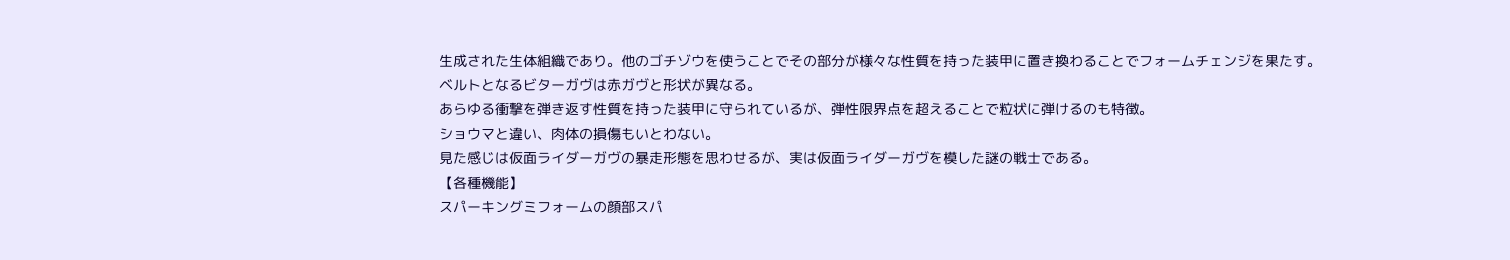生成された生体組織であり。他のゴチゾウを使うことでその部分が様々な性質を持った装甲に置き換わることでフォームチェンジを果たす。
ベルトとなるビターガヴは赤ガヴと形状が異なる。
あらゆる衝撃を弾き返す性質を持った装甲に守られているが、弾性限界点を超えることで粒状に弾けるのも特徴。
ショウマと違い、肉体の損傷もいとわない。
見た感じは仮面ライダーガヴの暴走形態を思わせるが、実は仮面ライダーガヴを模した謎の戦士である。
【各種機能】
スパーキングミフォームの顔部スパ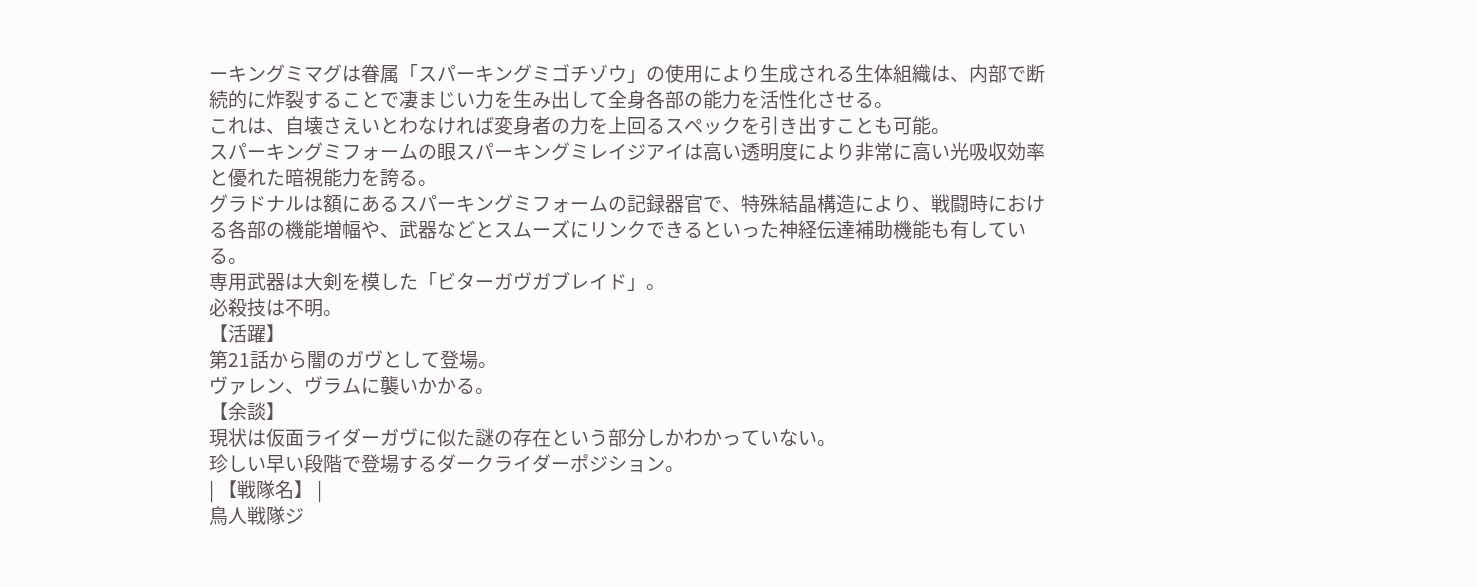ーキングミマグは眷属「スパーキングミゴチゾウ」の使用により生成される生体組織は、内部で断続的に炸裂することで凄まじい力を生み出して全身各部の能力を活性化させる。
これは、自壊さえいとわなければ変身者の力を上回るスペックを引き出すことも可能。
スパーキングミフォームの眼スパーキングミレイジアイは高い透明度により非常に高い光吸収効率と優れた暗視能力を誇る。
グラドナルは額にあるスパーキングミフォームの記録器官で、特殊結晶構造により、戦闘時における各部の機能増幅や、武器などとスムーズにリンクできるといった神経伝達補助機能も有している。
専用武器は大剣を模した「ビターガヴガブレイド」。
必殺技は不明。
【活躍】
第21話から闇のガヴとして登場。
ヴァレン、ヴラムに襲いかかる。
【余談】
現状は仮面ライダーガヴに似た謎の存在という部分しかわかっていない。
珍しい早い段階で登場するダークライダーポジション。
| 【戦隊名】 |
鳥人戦隊ジ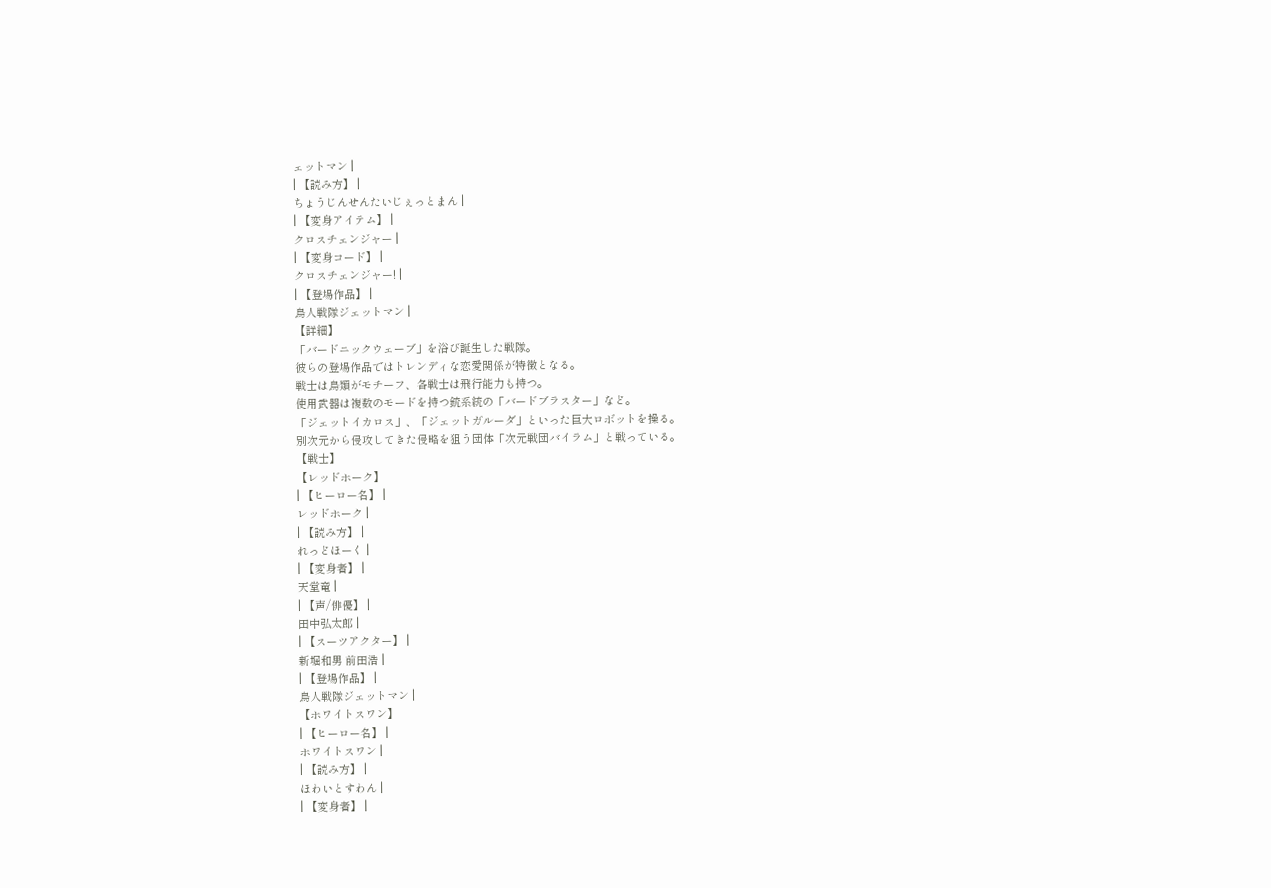ェットマン |
| 【読み方】 |
ちょうじんせんたいじぇっとまん |
| 【変身アイテム】 |
クロスチェンジャー |
| 【変身コード】 |
クロスチェンジャー! |
| 【登場作品】 |
鳥人戦隊ジェットマン |
【詳細】
「バードニックウェーブ」を浴び誕生した戦隊。
彼らの登場作品ではトレンディな恋愛関係が特徴となる。
戦士は鳥類がモチーフ、各戦士は飛行能力も持つ。
使用武器は複数のモードを持つ銃系統の「バードブラスター」など。
「ジェットイカロス」、「ジェットガルーダ」といった巨大ロボットを操る。
別次元から侵攻してきた侵略を狙う団体「次元戦団バイラム」と戦っている。
【戦士】
【レッドホーク】
| 【ヒーロー名】 |
レッドホーク |
| 【読み方】 |
れっどほーく |
| 【変身者】 |
天堂竜 |
| 【声/俳優】 |
田中弘太郎 |
| 【スーツアクター】 |
新堀和男 前田浩 |
| 【登場作品】 |
鳥人戦隊ジェットマン |
【ホワイトスワン】
| 【ヒーロー名】 |
ホワイトスワン |
| 【読み方】 |
ほわいとすわん |
| 【変身者】 |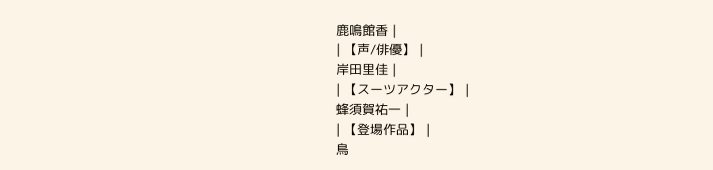鹿鳴館香 |
| 【声/俳優】 |
岸田里佳 |
| 【スーツアクター】 |
蜂須賀祐一 |
| 【登場作品】 |
鳥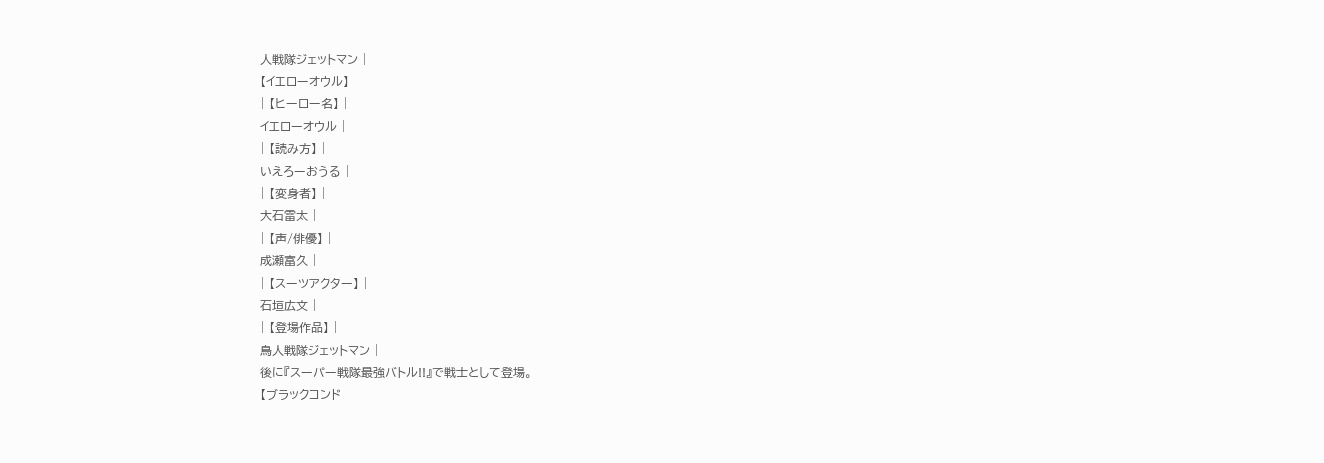人戦隊ジェットマン |
【イエローオウル】
| 【ヒーロー名】 |
イエローオウル |
| 【読み方】 |
いえろーおうる |
| 【変身者】 |
大石雷太 |
| 【声/俳優】 |
成瀬富久 |
| 【スーツアクター】 |
石垣広文 |
| 【登場作品】 |
鳥人戦隊ジェットマン |
後に『スーパー戦隊最強バトル!!』で戦士として登場。
【ブラックコンド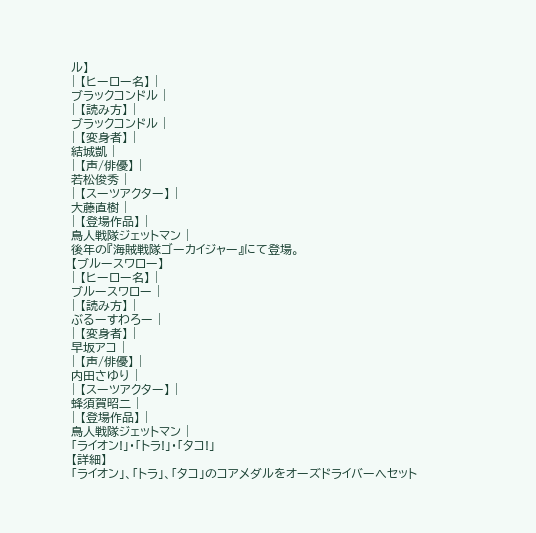ル】
| 【ヒーロー名】 |
ブラックコンドル |
| 【読み方】 |
ブラックコンドル |
| 【変身者】 |
結城凱 |
| 【声/俳優】 |
若松俊秀 |
| 【スーツアクター】 |
大藤直樹 |
| 【登場作品】 |
鳥人戦隊ジェットマン |
後年の『海賊戦隊ゴーカイジャー』にて登場。
【ブルースワロー】
| 【ヒーロー名】 |
ブルースワロー |
| 【読み方】 |
ぶるーすわろー |
| 【変身者】 |
早坂アコ |
| 【声/俳優】 |
内田さゆり |
| 【スーツアクター】 |
蜂須賀昭二 |
| 【登場作品】 |
鳥人戦隊ジェットマン |
「ライオン!」・「トラ!」・「タコ!」
【詳細】
「ライオン」、「トラ」、「タコ」のコアメダルをオーズドライバーへセット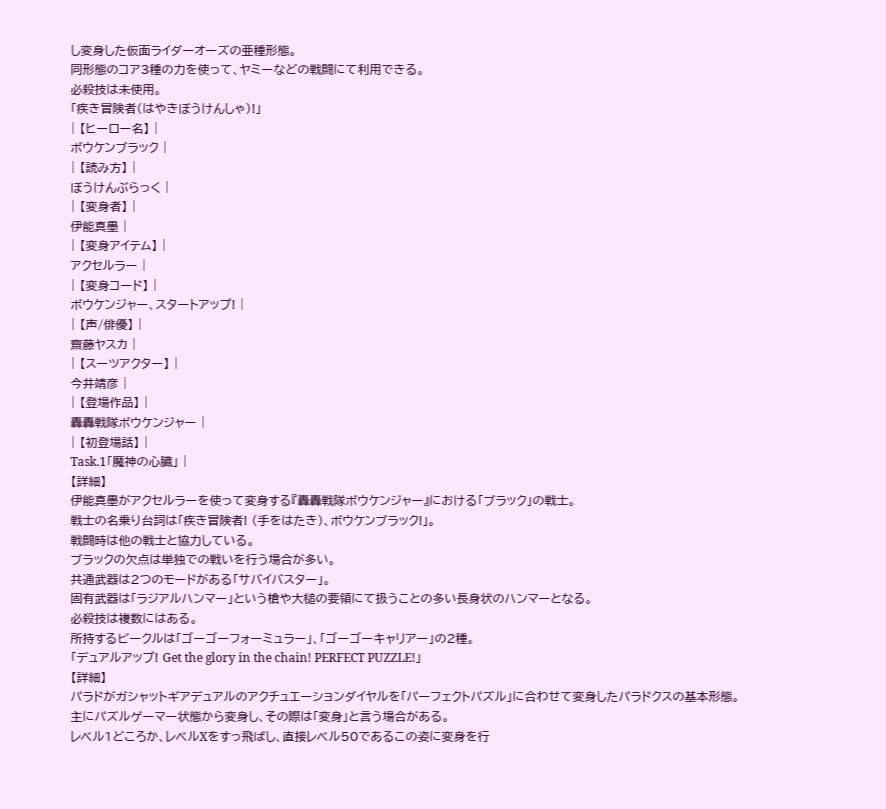し変身した仮面ライダーオーズの亜種形態。
同形態のコア3種の力を使って、ヤミーなどの戦闘にて利用できる。
必殺技は未使用。
「疾き冒険者(はやきぼうけんしゃ)!」
| 【ヒーロー名】 |
ボウケンブラック |
| 【読み方】 |
ぼうけんぶらっく |
| 【変身者】 |
伊能真墨 |
| 【変身アイテム】 |
アクセルラー |
| 【変身コード】 |
ボウケンジャー、スタートアップ! |
| 【声/俳優】 |
齋藤ヤスカ |
| 【スーツアクター】 |
今井靖彦 |
| 【登場作品】 |
轟轟戦隊ボウケンジャー |
| 【初登場話】 |
Task.1「魔神の心臓」 |
【詳細】
伊能真墨がアクセルラーを使って変身する『轟轟戦隊ボウケンジャー』における「ブラック」の戦士。
戦士の名乗り台詞は「疾き冒険者! (手をはたき)、ボウケンブラック!」。
戦闘時は他の戦士と協力している。
ブラックの欠点は単独での戦いを行う場合が多い。
共通武器は2つのモードがある「サバイバスター」。
固有武器は「ラジアルハンマー」という槍や大槌の要領にて扱うことの多い長身状のハンマーとなる。
必殺技は複数にはある。
所持するビークルは「ゴーゴーフォーミュラー」、「ゴーゴーキャリアー」の2種。
「デュアルアップ! Get the glory in the chain! PERFECT PUZZLE!」
【詳細】
パラドがガシャットギアデュアルのアクチュエーションダイヤルを「パーフェクトパズル」に合わせて変身したパラドクスの基本形態。
主にパズルゲーマー状態から変身し、その際は「変身」と言う場合がある。
レベル1どころか、レベルXをすっ飛ばし、直接レベル50であるこの姿に変身を行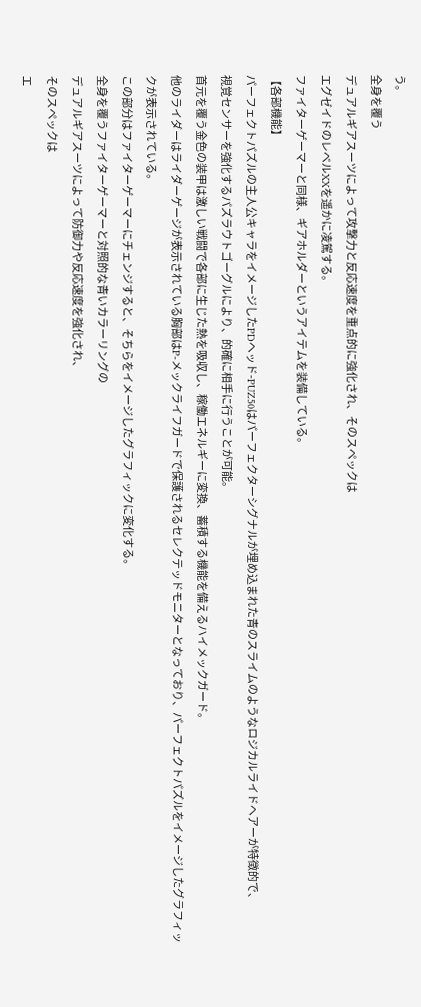う。
全身を覆う
デュアルギアスーツによって攻撃力と反応速度を重点的に強化され、そのスペックは
エグゼイドのレベルXXを遥かに凌駕する。
ファイターゲーマーと同様、ギアホルダーというアイテムを装備している。
【各部機能】
パーフェクトパズルの主人公キャラをイメージしたPDヘッド-PUZ50はパーフェクターシグナルが埋め込まれた青のスライムのようなロジカルライドヘアーが特徴的で、
視覚センサーを強化するパズラウトゴーグルにより、的確に相手に行うことが可能。
首元を覆う金色の装甲は激しい戦闘で各部に生じた熱を吸収し、稼働エネルギーに変換、蓄積する機能を備えるハイメックガード。
他のライダーはライダーゲージが表示されている胸部はP-メックライフガードで保護されるセレクテッドモニターとなっており、パーフェクトパズルをイメージしたグラフィックが表示されている。
この部分はファイターゲーマーにチェンジすると、そちらをイメージしたグラフィックに変化する。
全身を覆うファイターゲーマーと対照的な青いカラーリングの
デュアルギアスーツによって防御力や反応速度を強化され、
そのスペックは
エ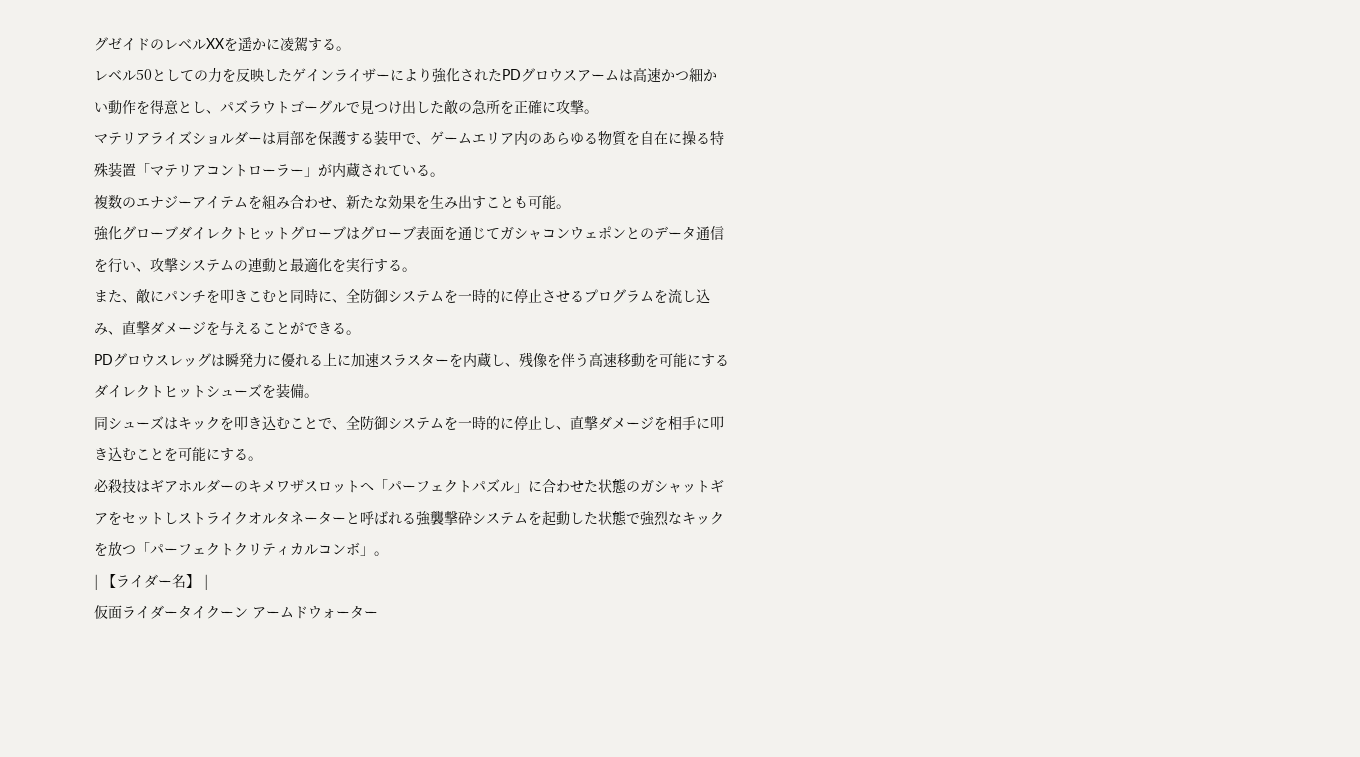グゼイドのレベルXXを遥かに凌駕する。
レベル50としての力を反映したゲインライザーにより強化されたPDグロウスアームは高速かつ細かい動作を得意とし、パズラウトゴーグルで見つけ出した敵の急所を正確に攻撃。
マテリアライズショルダーは肩部を保護する装甲で、ゲームエリア内のあらゆる物質を自在に操る特殊装置「マテリアコントローラー」が内蔵されている。
複数のエナジーアイテムを組み合わせ、新たな効果を生み出すことも可能。
強化グローブダイレクトヒットグローブはグローブ表面を通じてガシャコンウェポンとのデータ通信を行い、攻撃システムの連動と最適化を実行する。
また、敵にパンチを叩きこむと同時に、全防御システムを一時的に停止させるプログラムを流し込み、直撃ダメージを与えることができる。
PDグロウスレッグは瞬発力に優れる上に加速スラスターを内蔵し、残像を伴う高速移動を可能にするダイレクトヒットシューズを装備。
同シューズはキックを叩き込むことで、全防御システムを一時的に停止し、直撃ダメージを相手に叩き込むことを可能にする。
必殺技はギアホルダーのキメワザスロットへ「パーフェクトパズル」に合わせた状態のガシャットギアをセットしストライクオルタネーターと呼ばれる強襲撃砕システムを起動した状態で強烈なキックを放つ「パーフェクトクリティカルコンボ」。
| 【ライダー名】 |
仮面ライダータイクーン アームドウォーター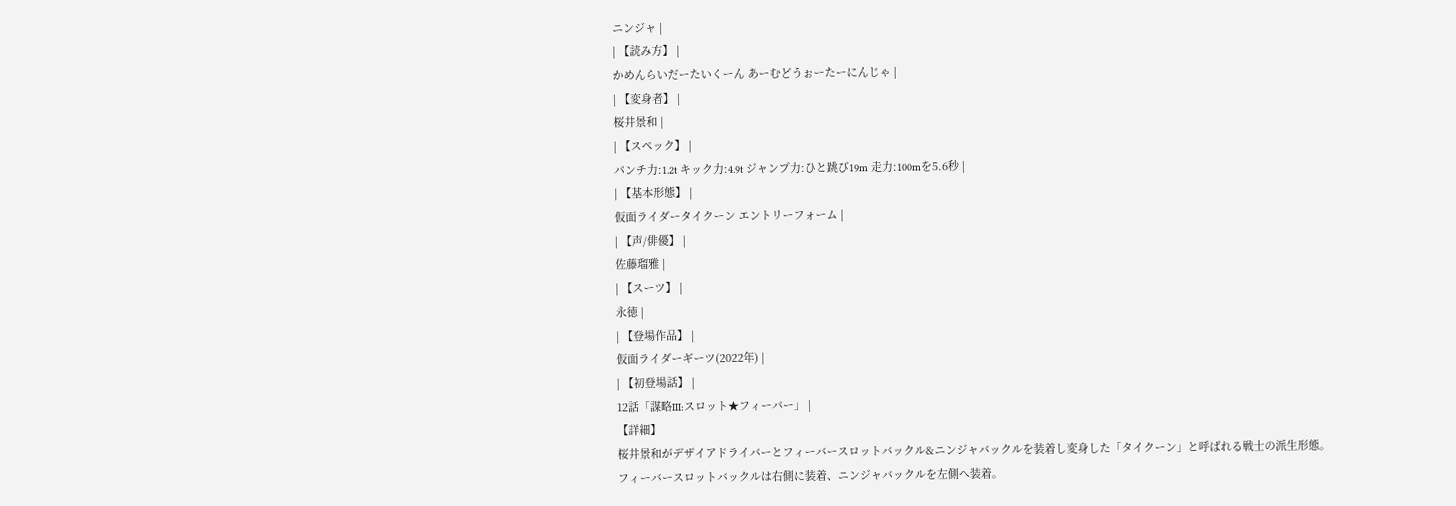ニンジャ |
| 【読み方】 |
かめんらいだーたいくーん あーむどうぉーたーにんじゃ |
| 【変身者】 |
桜井景和 |
| 【スペック】 |
パンチ力:1.2t キック力:4.9t ジャンプ力:ひと跳び19m 走力:100mを5.6秒 |
| 【基本形態】 |
仮面ライダータイクーン エントリーフォーム |
| 【声/俳優】 |
佐藤瑠雅 |
| 【スーツ】 |
永徳 |
| 【登場作品】 |
仮面ライダーギーツ(2022年) |
| 【初登場話】 |
12話「謀略III:スロット★フィーバー」 |
【詳細】
桜井景和がデザイアドライバーとフィーバースロットバックル&ニンジャバックルを装着し変身した「タイクーン」と呼ばれる戦士の派生形態。
フィーバースロットバックルは右側に装着、ニンジャバックルを左側へ装着。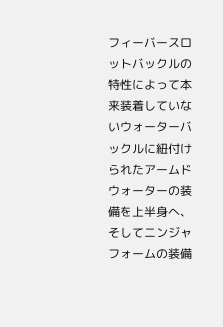フィーバースロットバックルの特性によって本来装着していないウォーターバックルに紐付けられたアームドウォーターの装備を上半身へ、そしてニンジャフォームの装備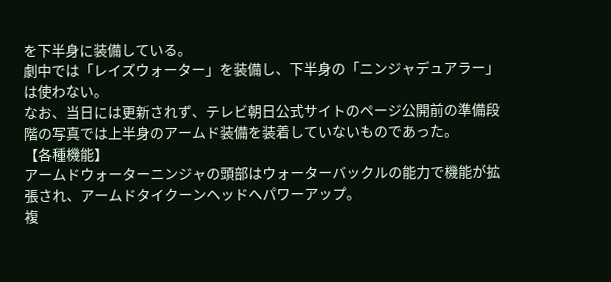を下半身に装備している。
劇中では「レイズウォーター」を装備し、下半身の「ニンジャデュアラー」は使わない。
なお、当日には更新されず、テレビ朝日公式サイトのページ公開前の準備段階の写真では上半身のアームド装備を装着していないものであった。
【各種機能】
アームドウォーターニンジャの頭部はウォーターバックルの能力で機能が拡張され、アームドタイクーンヘッドへパワーアップ。
複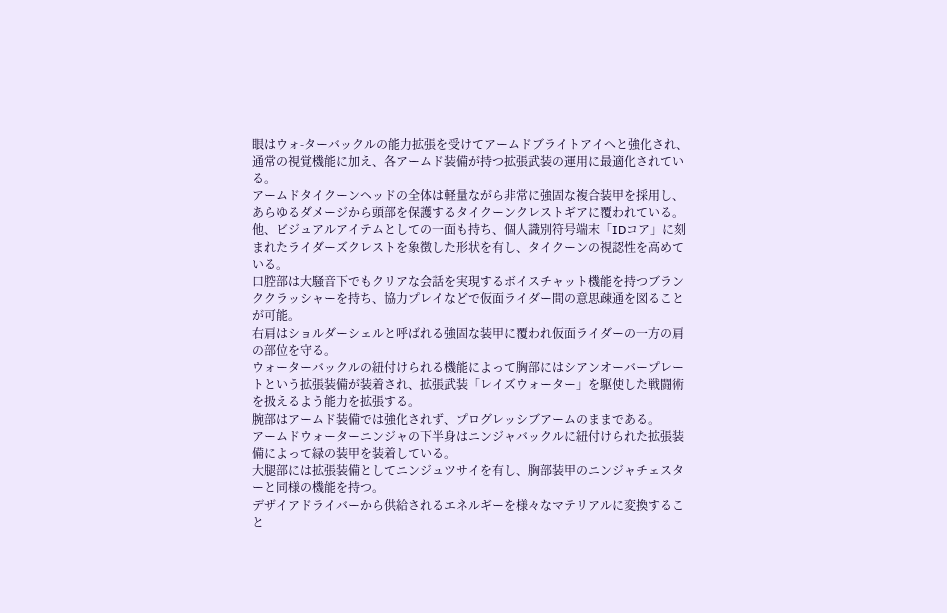眼はウォ-ターバックルの能力拡張を受けてアームドブライトアイへと強化され、通常の視覚機能に加え、各アームド装備が持つ拡張武装の運用に最適化されている。
アームドタイクーンヘッドの全体は軽量ながら非常に強固な複合装甲を採用し、あらゆるダメージから頭部を保護するタイクーンクレストギアに覆われている。
他、ビジュアルアイテムとしての一面も持ち、個人識別符号端末「IDコア」に刻まれたライダーズクレストを象徴した形状を有し、タイクーンの視認性を高めている。
口腔部は大騒音下でもクリアな会話を実現するボイスチャット機能を持つブランククラッシャーを持ち、協力プレイなどで仮面ライダー間の意思疎通を図ることが可能。
右肩はショルダーシェルと呼ばれる強固な装甲に覆われ仮面ライダーの一方の肩の部位を守る。
ウォーターバックルの紐付けられる機能によって胸部にはシアンオーバープレートという拡張装備が装着され、拡張武装「レイズウォーター」を駆使した戦闘術を扱えるよう能力を拡張する。
腕部はアームド装備では強化されず、プログレッシブアームのままである。
アームドウォーターニンジャの下半身はニンジャバックルに紐付けられた拡張装備によって緑の装甲を装着している。
大腿部には拡張装備としてニンジュツサイを有し、胸部装甲のニンジャチェスターと同様の機能を持つ。
デザイアドライバーから供給されるエネルギーを様々なマテリアルに変換すること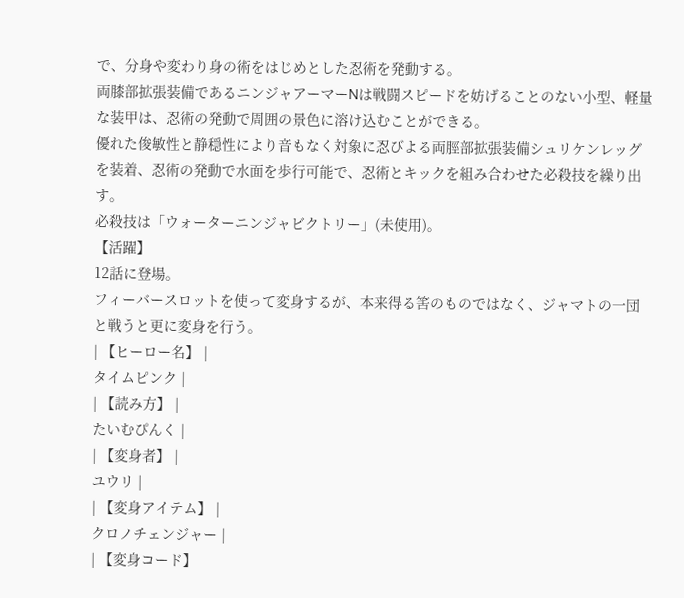で、分身や変わり身の術をはじめとした忍術を発動する。
両膝部拡張装備であるニンジャアーマーNは戦闘スピードを妨げることのない小型、軽量な装甲は、忍術の発動で周囲の景色に溶け込むことができる。
優れた俊敏性と静穏性により音もなく対象に忍びよる両脛部拡張装備シュリケンレッグを装着、忍術の発動で水面を歩行可能で、忍術とキックを組み合わせた必殺技を繰り出す。
必殺技は「ウォーターニンジャビクトリー」(未使用)。
【活躍】
12話に登場。
フィーバースロットを使って変身するが、本来得る筈のものではなく、ジャマトの一団と戦うと更に変身を行う。
| 【ヒーロー名】 |
タイムピンク |
| 【読み方】 |
たいむぴんく |
| 【変身者】 |
ユウリ |
| 【変身アイテム】 |
クロノチェンジャー |
| 【変身コード】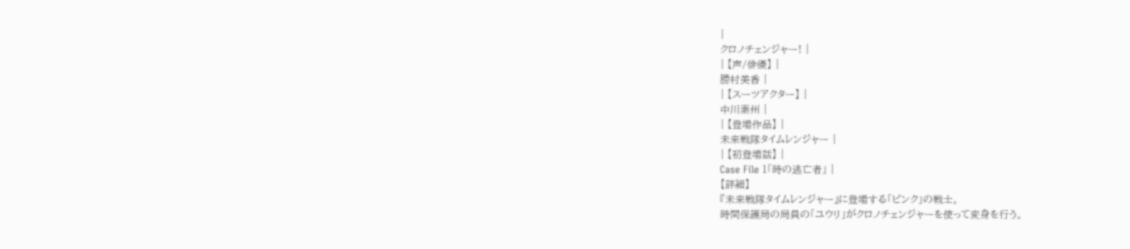|
クロノチェンジャー! |
| 【声/俳優】 |
勝村美香 |
| 【スーツアクター】 |
中川素州 |
| 【登場作品】 |
未来戦隊タイムレンジャー |
| 【初登場話】 |
Case File 1「時の逃亡者」 |
【詳細】
『未来戦隊タイムレンジャー』に登場する「ピンク」の戦士。
時間保護局の局員の「ユウリ」がクロノチェンジャーを使って変身を行う。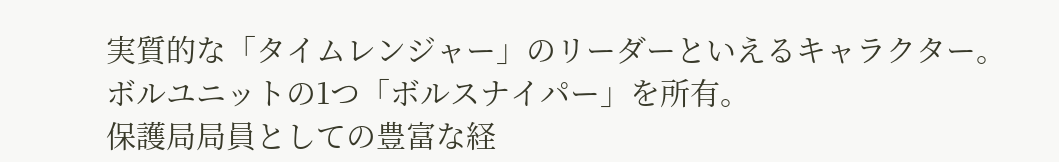実質的な「タイムレンジャー」のリーダーといえるキャラクター。
ボルユニットの1つ「ボルスナイパー」を所有。
保護局局員としての豊富な経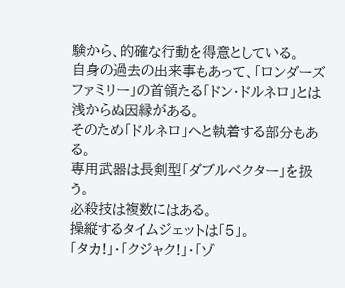験から、的確な行動を得意としている。
自身の過去の出来事もあって、「ロンダーズファミリー」の首領たる「ドン・ドルネロ」とは浅からぬ因縁がある。
そのため「ドルネロ」へと執着する部分もある。
専用武器は長剣型「ダブルベクター」を扱う。
必殺技は複数にはある。
操縦するタイムジェットは「5」。
「タカ!」・「クジャク!」・「ゾ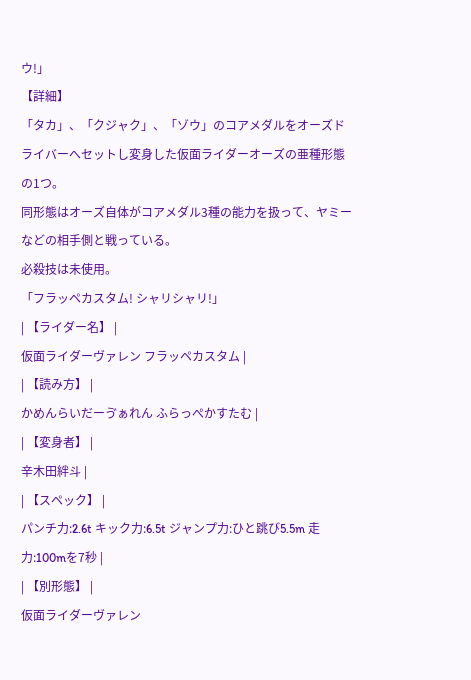ウ!」
【詳細】
「タカ」、「クジャク」、「ゾウ」のコアメダルをオーズドライバーへセットし変身した仮面ライダーオーズの亜種形態の1つ。
同形態はオーズ自体がコアメダル3種の能力を扱って、ヤミーなどの相手側と戦っている。
必殺技は未使用。
「フラッペカスタム! シャリシャリ!」
| 【ライダー名】 |
仮面ライダーヴァレン フラッペカスタム |
| 【読み方】 |
かめんらいだーゔぁれん ふらっぺかすたむ |
| 【変身者】 |
辛木田絆斗 |
| 【スペック】 |
パンチ力:2.6t キック力:6.5t ジャンプ力:ひと跳び5.5m 走力:100mを7秒 |
| 【別形態】 |
仮面ライダーヴァレン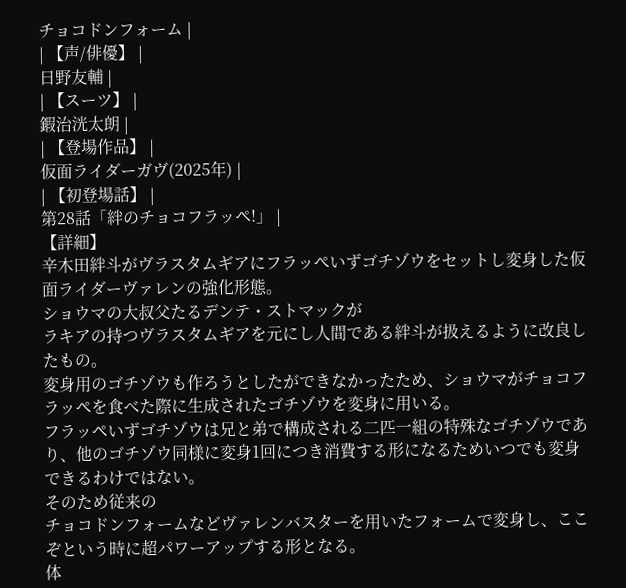チョコドンフォーム |
| 【声/俳優】 |
日野友輔 |
| 【スーツ】 |
鍜治洸太朗 |
| 【登場作品】 |
仮面ライダーガヴ(2025年) |
| 【初登場話】 |
第28話「絆のチョコフラッペ!」 |
【詳細】
辛木田絆斗がヴラスタムギアにフラッぺいずゴチゾウをセットし変身した仮面ライダーヴァレンの強化形態。
ショウマの大叔父たるデンテ・ストマックが
ラキアの持つヴラスタムギアを元にし人間である絆斗が扱えるように改良したもの。
変身用のゴチゾウも作ろうとしたができなかったため、ショウマがチョコフラッペを食べた際に生成されたゴチゾウを変身に用いる。
フラッペいずゴチゾウは兄と弟で構成される二匹一組の特殊なゴチゾウであり、他のゴチゾウ同様に変身1回につき消費する形になるためいつでも変身できるわけではない。
そのため従来の
チョコドンフォームなどヴァレンバスターを用いたフォームで変身し、ここぞという時に超パワーアップする形となる。
体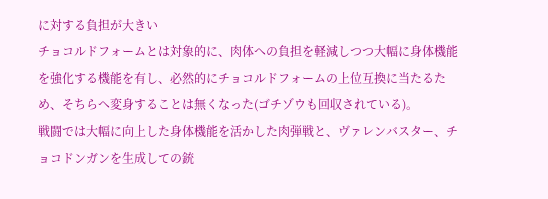に対する負担が大きい
チョコルドフォームとは対象的に、肉体への負担を軽減しつつ大幅に身体機能を強化する機能を有し、必然的にチョコルドフォームの上位互換に当たるため、そちらへ変身することは無くなった(ゴチゾウも回収されている)。
戦闘では大幅に向上した身体機能を活かした肉弾戦と、ヴァレンバスター、チョコドンガンを生成しての銃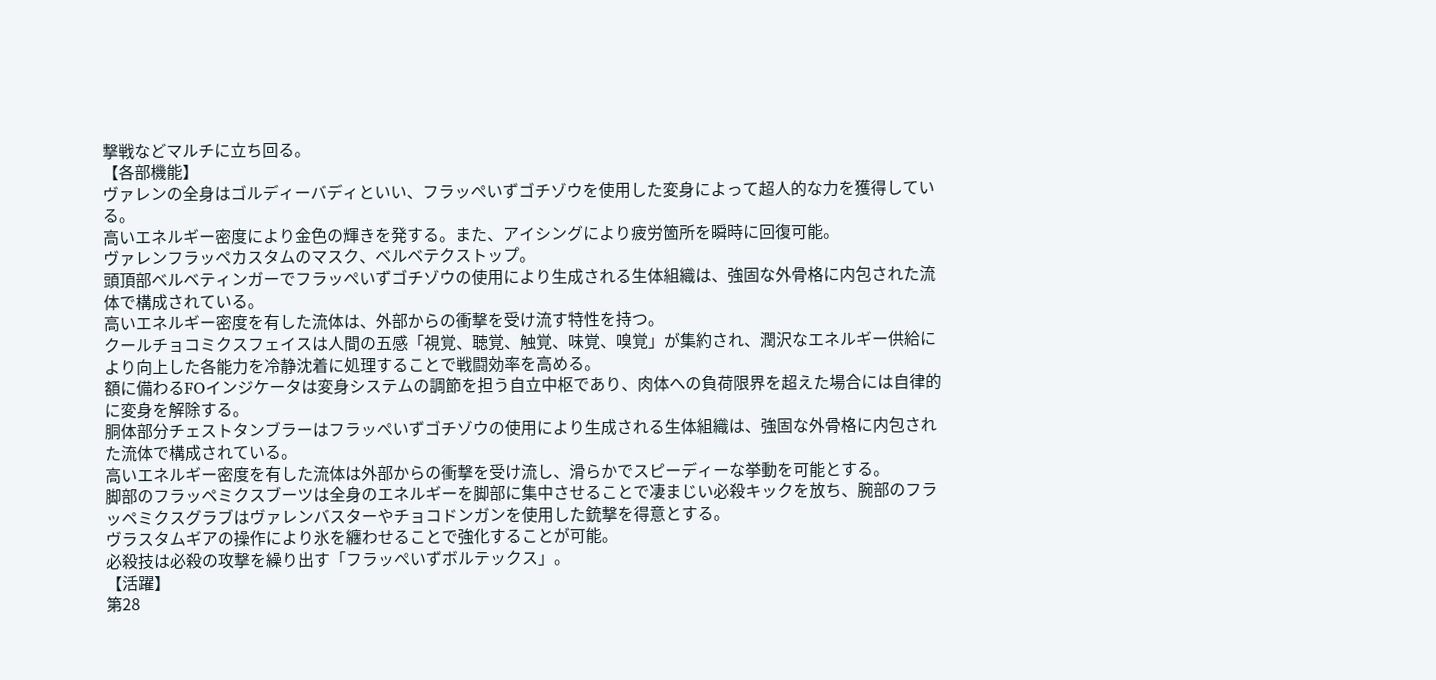撃戦などマルチに立ち回る。
【各部機能】
ヴァレンの全身はゴルディーバディといい、フラッぺいずゴチゾウを使用した変身によって超人的な力を獲得している。
高いエネルギー密度により金色の輝きを発する。また、アイシングにより疲労箇所を瞬時に回復可能。
ヴァレンフラッペカスタムのマスク、ベルベテクストップ。
頭頂部ベルベティンガーでフラッぺいずゴチゾウの使用により生成される生体組織は、強固な外骨格に内包された流体で構成されている。
高いエネルギー密度を有した流体は、外部からの衝撃を受け流す特性を持つ。
クールチョコミクスフェイスは人間の五感「視覚、聴覚、触覚、味覚、嗅覚」が集約され、潤沢なエネルギー供給により向上した各能力を冷静沈着に処理することで戦闘効率を高める。
額に備わるFOインジケータは変身システムの調節を担う自立中枢であり、肉体への負荷限界を超えた場合には自律的に変身を解除する。
胴体部分チェストタンブラーはフラッぺいずゴチゾウの使用により生成される生体組織は、強固な外骨格に内包された流体で構成されている。
高いエネルギー密度を有した流体は外部からの衝撃を受け流し、滑らかでスピーディーな挙動を可能とする。
脚部のフラッペミクスブーツは全身のエネルギーを脚部に集中させることで凄まじい必殺キックを放ち、腕部のフラッペミクスグラブはヴァレンバスターやチョコドンガンを使用した銃撃を得意とする。
ヴラスタムギアの操作により氷を纏わせることで強化することが可能。
必殺技は必殺の攻撃を繰り出す「フラッぺいずボルテックス」。
【活躍】
第28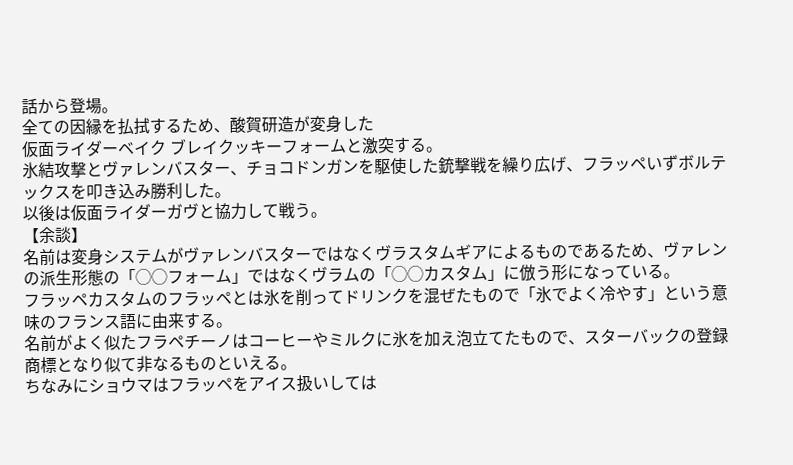話から登場。
全ての因縁を払拭するため、酸賀研造が変身した
仮面ライダーベイク ブレイクッキーフォームと激突する。
氷結攻撃とヴァレンバスター、チョコドンガンを駆使した銃撃戦を繰り広げ、フラッペいずボルテックスを叩き込み勝利した。
以後は仮面ライダーガヴと協力して戦う。
【余談】
名前は変身システムがヴァレンバスターではなくヴラスタムギアによるものであるため、ヴァレンの派生形態の「◯◯フォーム」ではなくヴラムの「◯◯カスタム」に倣う形になっている。
フラッペカスタムのフラッペとは氷を削ってドリンクを混ぜたもので「氷でよく冷やす」という意味のフランス語に由来する。
名前がよく似たフラペチーノはコーヒーやミルクに氷を加え泡立てたもので、スターバックの登録商標となり似て非なるものといえる。
ちなみにショウマはフラッペをアイス扱いしては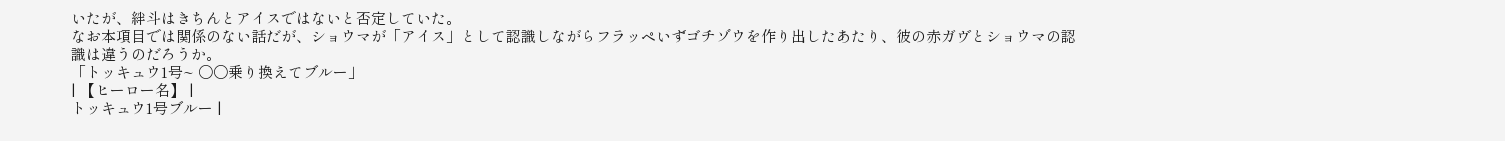いたが、絆斗はきちんとアイスではないと否定していた。
なお本項目では関係のない話だが、ショウマが「アイス」として認識しながらフラッペいずゴチゾウを作り出したあたり、彼の赤ガヴとショウマの認識は違うのだろうか。
「トッキュウ1号~ 〇〇乗り換えてブルー」
| 【ヒーロー名】 |
トッキュウ1号ブルー |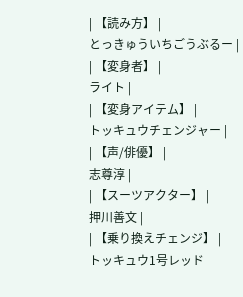| 【読み方】 |
とっきゅういちごうぶるー |
| 【変身者】 |
ライト |
| 【変身アイテム】 |
トッキュウチェンジャー |
| 【声/俳優】 |
志尊淳 |
| 【スーツアクター】 |
押川善文 |
| 【乗り換えチェンジ】 |
トッキュウ1号レッド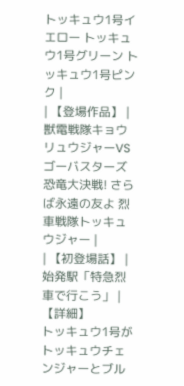トッキュウ1号イエロー トッキュウ1号グリーン トッキュウ1号ピンク |
| 【登場作品】 |
獣電戦隊キョウリュウジャーVSゴーバスターズ 恐竜大決戦! さらば永遠の友よ 烈車戦隊トッキュウジャー |
| 【初登場話】 |
始発駅「特急烈車で行こう」 |
【詳細】
トッキュウ1号がトッキュウチェンジャーとブル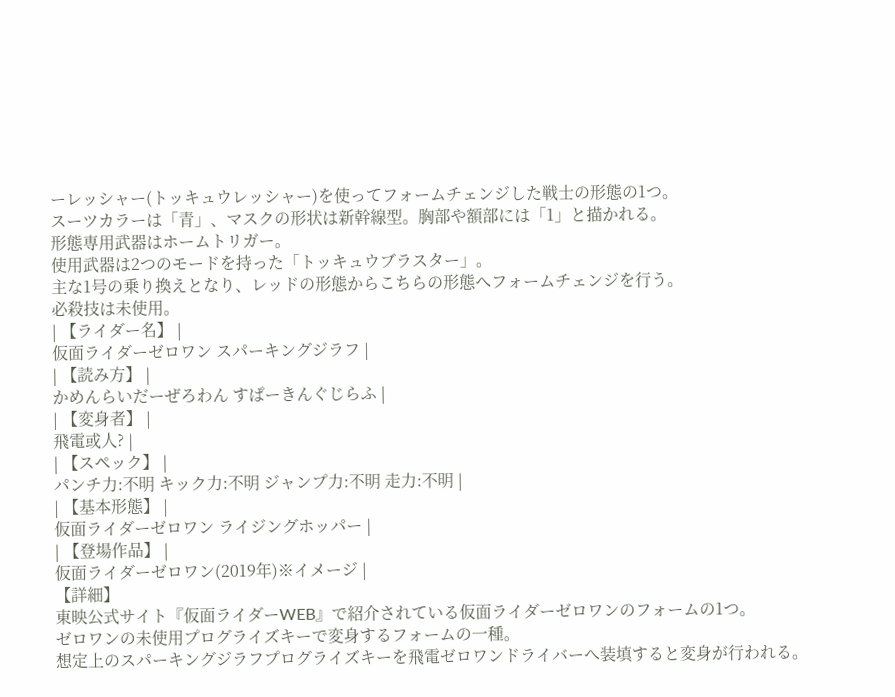ーレッシャー(トッキュウレッシャー)を使ってフォームチェンジした戦士の形態の1つ。
スーツカラーは「青」、マスクの形状は新幹線型。胸部や額部には「1」と描かれる。
形態専用武器はホームトリガー。
使用武器は2つのモードを持った「トッキュウブラスター」。
主な1号の乗り換えとなり、レッドの形態からこちらの形態へフォームチェンジを行う。
必殺技は未使用。
| 【ライダー名】 |
仮面ライダーゼロワン スパーキングジラフ |
| 【読み方】 |
かめんらいだーぜろわん すぱーきんぐじらふ |
| 【変身者】 |
飛電或人? |
| 【スペック】 |
パンチ力:不明 キック力:不明 ジャンプ力:不明 走力:不明 |
| 【基本形態】 |
仮面ライダーゼロワン ライジングホッパー |
| 【登場作品】 |
仮面ライダーゼロワン(2019年)※イメージ |
【詳細】
東映公式サイト『仮面ライダーWEB』で紹介されている仮面ライダーゼロワンのフォームの1つ。
ゼロワンの未使用プログライズキーで変身するフォームの一種。
想定上のスパーキングジラフプログライズキーを飛電ゼロワンドライバーへ装填すると変身が行われる。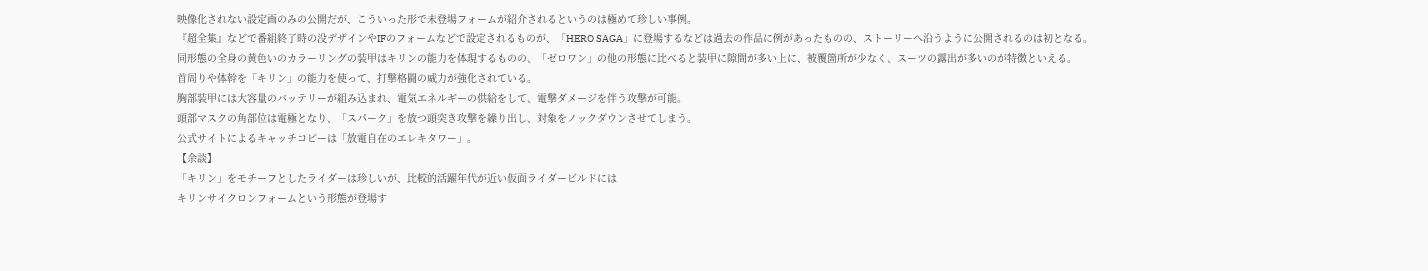映像化されない設定画のみの公開だが、こういった形で未登場フォームが紹介されるというのは極めて珍しい事例。
『超全集』などで番組終了時の没デザインやIFのフォームなどで設定されるものが、「HERO SAGA」に登場するなどは過去の作品に例があったものの、ストーリーへ沿うように公開されるのは初となる。
同形態の全身の黄色いのカラーリングの装甲はキリンの能力を体現するものの、「ゼロワン」の他の形態に比べると装甲に隙間が多い上に、被覆箇所が少なく、スーツの露出が多いのが特徴といえる。
首周りや体幹を「キリン」の能力を使って、打撃格闘の威力が強化されている。
胸部装甲には大容量のバッテリーが組み込まれ、電気エネルギーの供給をして、電撃ダメージを伴う攻撃が可能。
頭部マスクの角部位は電極となり、「スパーク」を放つ頭突き攻撃を繰り出し、対象をノックダウンさせてしまう。
公式サイトによるキャッチコピーは「放電自在のエレキタワー」。
【余談】
「キリン」をモチーフとしたライダーは珍しいが、比較的活躍年代が近い仮面ライダービルドには
キリンサイクロンフォームという形態が登場す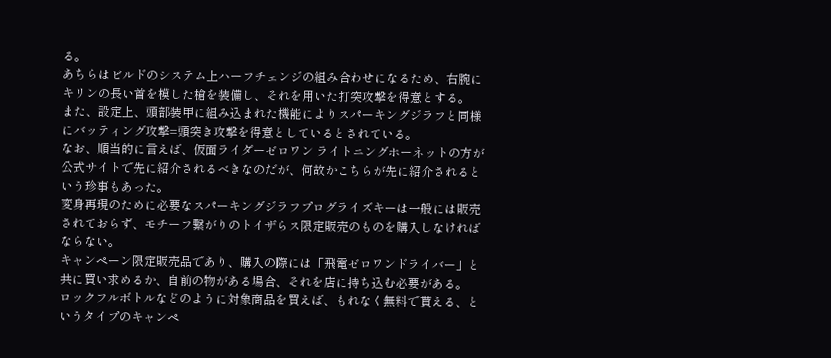る。
あちらはビルドのシステム上ハーフチェンジの組み合わせになるため、右腕にキリンの長い首を模した槍を装備し、それを用いた打突攻撃を得意とする。
また、設定上、頭部装甲に組み込まれた機能によりスパーキングジラフと同様にバッティング攻撃=頭突き攻撃を得意としているとされている。
なお、順当的に言えば、仮面ライダーゼロワン ライトニングホーネットの方が公式サイトで先に紹介されるべきなのだが、何故かこちらが先に紹介されるという珍事もあった。
変身再現のために必要なスパーキングジラフプログライズキーは一般には販売されておらず、モチーフ繋がりのトイザらス限定販売のものを購入しなければならない。
キャンペーン限定販売品であり、購入の際には「飛電ゼロワンドライバー」と共に買い求めるか、自前の物がある場合、それを店に持ち込む必要がある。
ロックフルボトルなどのように対象商品を買えば、もれなく無料で貰える、というタイプのキャンペ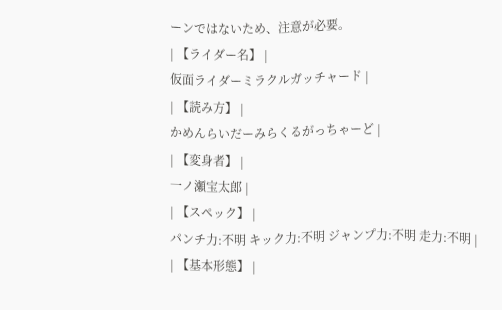ーンではないため、注意が必要。
| 【ライダー名】 |
仮面ライダーミラクルガッチャード |
| 【読み方】 |
かめんらいだーみらくるがっちゃーど |
| 【変身者】 |
一ノ瀬宝太郎 |
| 【スペック】 |
パンチ力:不明 キック力:不明 ジャンプ力:不明 走力:不明 |
| 【基本形態】 |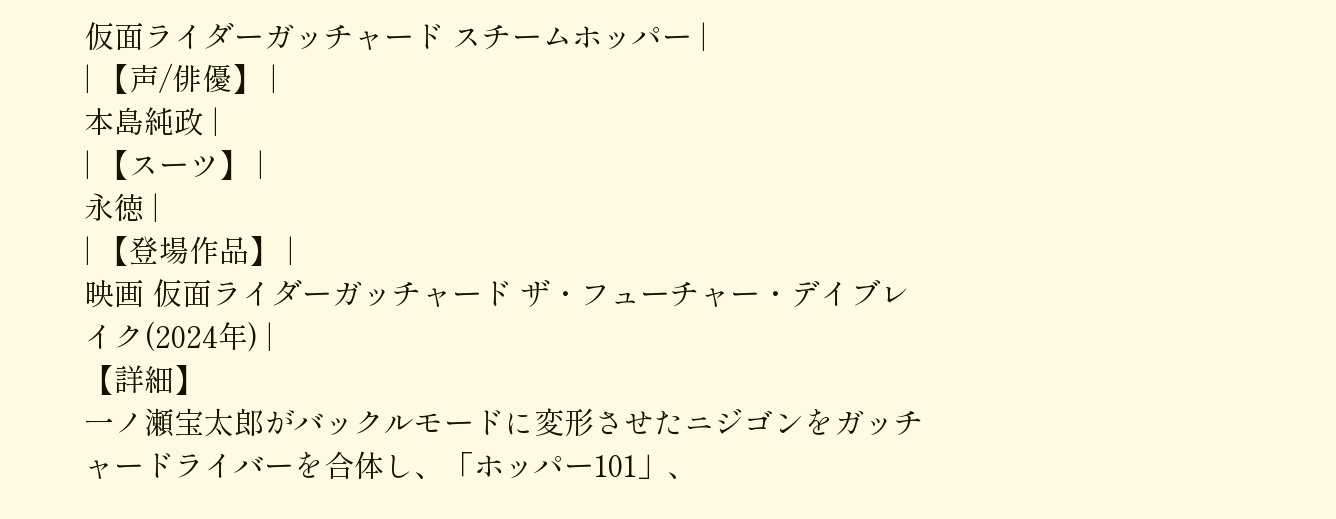仮面ライダーガッチャード スチームホッパー |
| 【声/俳優】 |
本島純政 |
| 【スーツ】 |
永徳 |
| 【登場作品】 |
映画 仮面ライダーガッチャード ザ・フューチャー・デイブレイク(2024年) |
【詳細】
一ノ瀬宝太郎がバックルモードに変形させたニジゴンをガッチャードライバーを合体し、「ホッパー101」、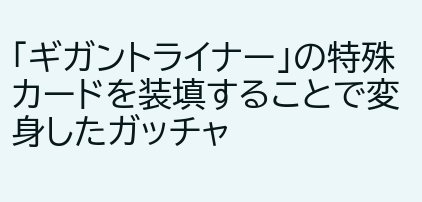「ギガントライナー」の特殊カードを装填することで変身したガッチャ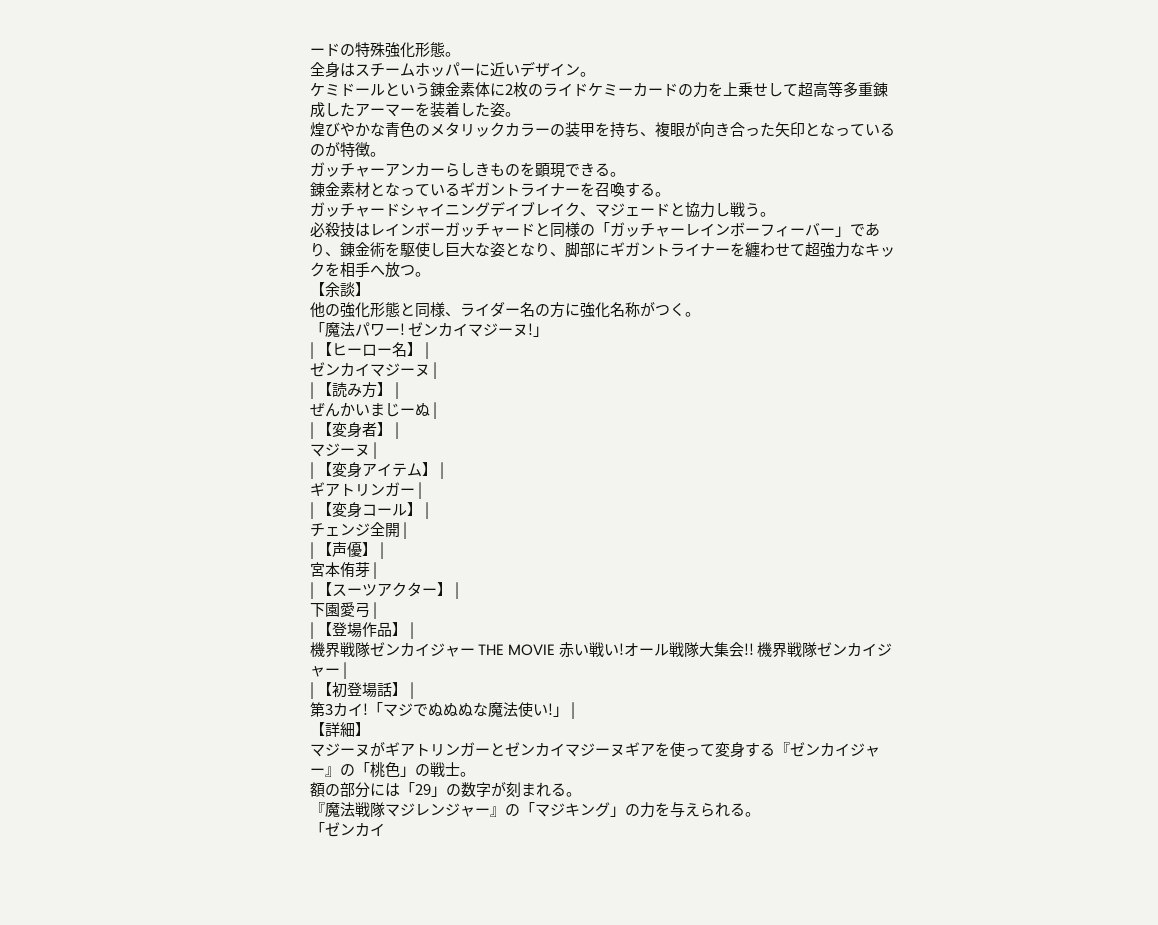ードの特殊強化形態。
全身はスチームホッパーに近いデザイン。
ケミドールという錬金素体に2枚のライドケミーカードの力を上乗せして超高等多重錬成したアーマーを装着した姿。
煌びやかな青色のメタリックカラーの装甲を持ち、複眼が向き合った矢印となっているのが特徴。
ガッチャーアンカーらしきものを顕現できる。
錬金素材となっているギガントライナーを召喚する。
ガッチャードシャイニングデイブレイク、マジェードと協力し戦う。
必殺技はレインボーガッチャードと同様の「ガッチャーレインボーフィーバー」であり、錬金術を駆使し巨大な姿となり、脚部にギガントライナーを纏わせて超強力なキックを相手へ放つ。
【余談】
他の強化形態と同様、ライダー名の方に強化名称がつく。
「魔法パワー! ゼンカイマジーヌ!」
| 【ヒーロー名】 |
ゼンカイマジーヌ |
| 【読み方】 |
ぜんかいまじーぬ |
| 【変身者】 |
マジーヌ |
| 【変身アイテム】 |
ギアトリンガー |
| 【変身コール】 |
チェンジ全開 |
| 【声優】 |
宮本侑芽 |
| 【スーツアクター】 |
下園愛弓 |
| 【登場作品】 |
機界戦隊ゼンカイジャー THE MOVIE 赤い戦い!オール戦隊大集会!! 機界戦隊ゼンカイジャー |
| 【初登場話】 |
第3カイ!「マジでぬぬぬな魔法使い!」 |
【詳細】
マジーヌがギアトリンガーとゼンカイマジーヌギアを使って変身する『ゼンカイジャー』の「桃色」の戦士。
額の部分には「29」の数字が刻まれる。
『魔法戦隊マジレンジャー』の「マジキング」の力を与えられる。
「ゼンカイ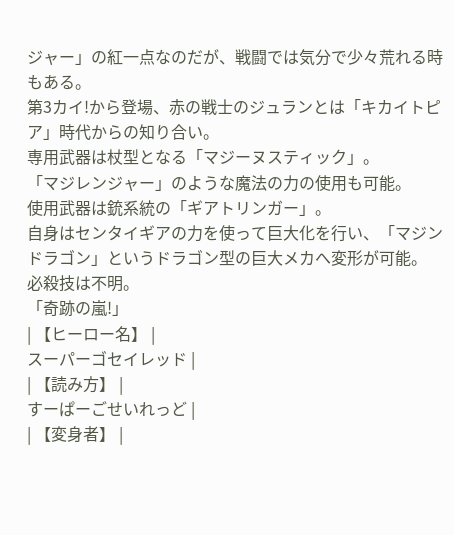ジャー」の紅一点なのだが、戦闘では気分で少々荒れる時もある。
第3カイ!から登場、赤の戦士のジュランとは「キカイトピア」時代からの知り合い。
専用武器は杖型となる「マジーヌスティック」。
「マジレンジャー」のような魔法の力の使用も可能。
使用武器は銃系統の「ギアトリンガー」。
自身はセンタイギアの力を使って巨大化を行い、「マジンドラゴン」というドラゴン型の巨大メカへ変形が可能。
必殺技は不明。
「奇跡の嵐!」
| 【ヒーロー名】 |
スーパーゴセイレッド |
| 【読み方】 |
すーぱーごせいれっど |
| 【変身者】 |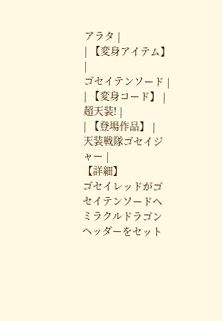アラタ |
| 【変身アイテム】 |
ゴセイテンソード |
| 【変身コード】 |
超天装! |
| 【登場作品】 |
天装戦隊ゴセイジャー |
【詳細】
ゴセイレッドがゴセイテンソードへミラクルドラゴンヘッダーをセット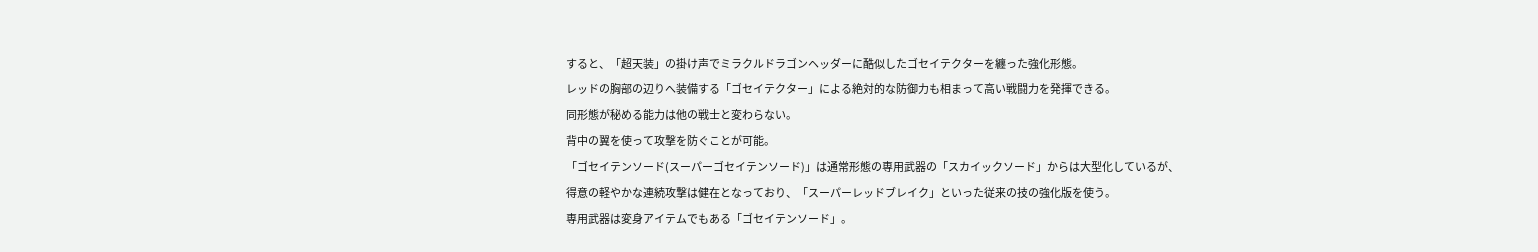すると、「超天装」の掛け声でミラクルドラゴンヘッダーに酷似したゴセイテクターを纏った強化形態。
レッドの胸部の辺りへ装備する「ゴセイテクター」による絶対的な防御力も相まって高い戦闘力を発揮できる。
同形態が秘める能力は他の戦士と変わらない。
背中の翼を使って攻撃を防ぐことが可能。
「ゴセイテンソード(スーパーゴセイテンソード)」は通常形態の専用武器の「スカイックソード」からは大型化しているが、
得意の軽やかな連続攻撃は健在となっており、「スーパーレッドブレイク」といった従来の技の強化版を使う。
専用武器は変身アイテムでもある「ゴセイテンソード」。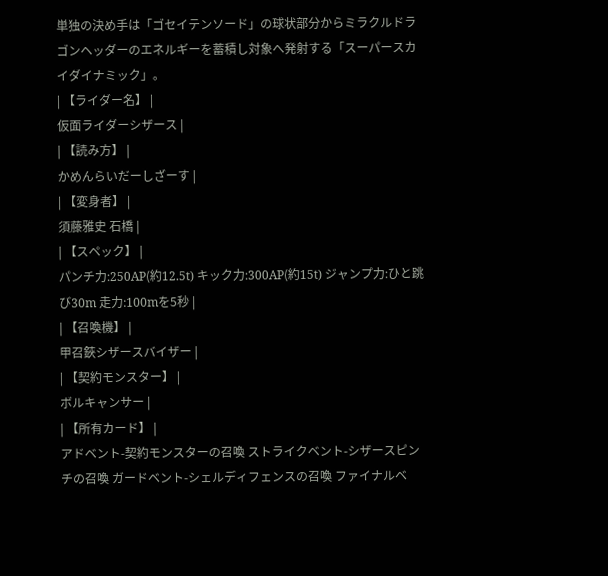単独の決め手は「ゴセイテンソード」の球状部分からミラクルドラゴンヘッダーのエネルギーを蓄積し対象へ発射する「スーパースカイダイナミック」。
| 【ライダー名】 |
仮面ライダーシザース |
| 【読み方】 |
かめんらいだーしざーす |
| 【変身者】 |
須藤雅史 石橋 |
| 【スペック】 |
パンチ力:250AP(約12.5t) キック力:300AP(約15t) ジャンプ力:ひと跳び30m 走力:100mを5秒 |
| 【召喚機】 |
甲召鋏シザースバイザー |
| 【契約モンスター】 |
ボルキャンサー |
| 【所有カード】 |
アドベント-契約モンスターの召喚 ストライクベント-シザースピンチの召喚 ガードベント-シェルディフェンスの召喚 ファイナルベ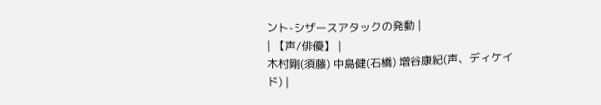ント-シザースアタックの発動 |
| 【声/俳優】 |
木村剛(須藤) 中島健(石橋) 増谷康紀(声、ディケイド) |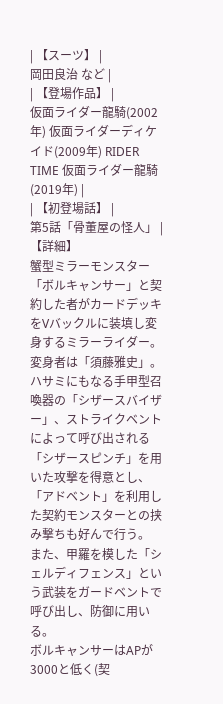| 【スーツ】 |
岡田良治 など |
| 【登場作品】 |
仮面ライダー龍騎(2002年) 仮面ライダーディケイド(2009年) RIDER TIME 仮面ライダー龍騎(2019年) |
| 【初登場話】 |
第5話「骨董屋の怪人」 |
【詳細】
蟹型ミラーモンスター「ボルキャンサー」と契約した者がカードデッキをVバックルに装填し変身するミラーライダー。
変身者は「須藤雅史」。
ハサミにもなる手甲型召喚器の「シザースバイザー」、ストライクベントによって呼び出される「シザースピンチ」を用いた攻撃を得意とし、「アドベント」を利用した契約モンスターとの挟み撃ちも好んで行う。
また、甲羅を模した「シェルディフェンス」という武装をガードベントで呼び出し、防御に用いる。
ボルキャンサーはAPが3000と低く(契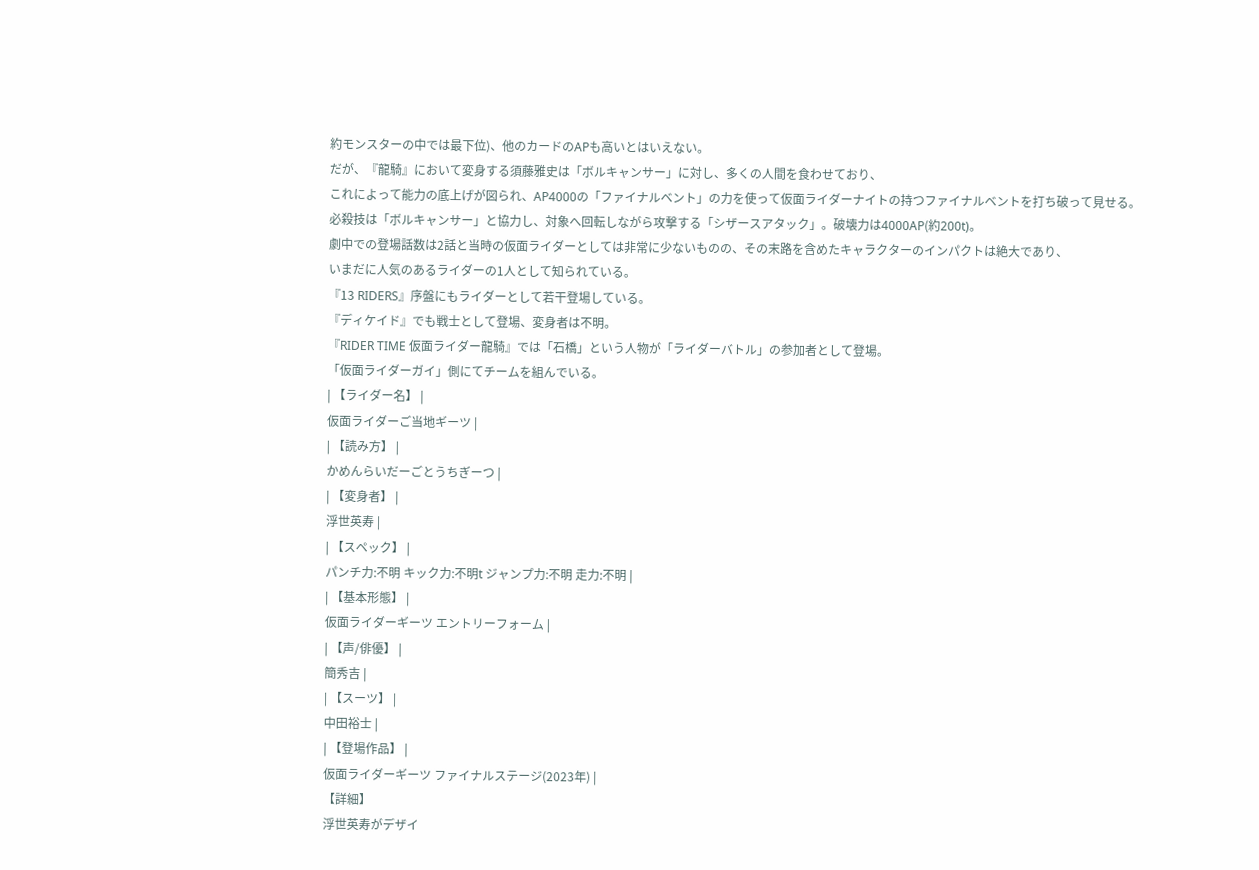約モンスターの中では最下位)、他のカードのAPも高いとはいえない。
だが、『龍騎』において変身する須藤雅史は「ボルキャンサー」に対し、多くの人間を食わせており、
これによって能力の底上げが図られ、AP4000の「ファイナルベント」の力を使って仮面ライダーナイトの持つファイナルベントを打ち破って見せる。
必殺技は「ボルキャンサー」と協力し、対象へ回転しながら攻撃する「シザースアタック」。破壊力は4000AP(約200t)。
劇中での登場話数は2話と当時の仮面ライダーとしては非常に少ないものの、その末路を含めたキャラクターのインパクトは絶大であり、
いまだに人気のあるライダーの1人として知られている。
『13 RIDERS』序盤にもライダーとして若干登場している。
『ディケイド』でも戦士として登場、変身者は不明。
『RIDER TIME 仮面ライダー龍騎』では「石橋」という人物が「ライダーバトル」の参加者として登場。
「仮面ライダーガイ」側にてチームを組んでいる。
| 【ライダー名】 |
仮面ライダーご当地ギーツ |
| 【読み方】 |
かめんらいだーごとうちぎーつ |
| 【変身者】 |
浮世英寿 |
| 【スペック】 |
パンチ力:不明 キック力:不明t ジャンプ力:不明 走力:不明 |
| 【基本形態】 |
仮面ライダーギーツ エントリーフォーム |
| 【声/俳優】 |
簡秀吉 |
| 【スーツ】 |
中田裕士 |
| 【登場作品】 |
仮面ライダーギーツ ファイナルステージ(2023年) |
【詳細】
浮世英寿がデザイ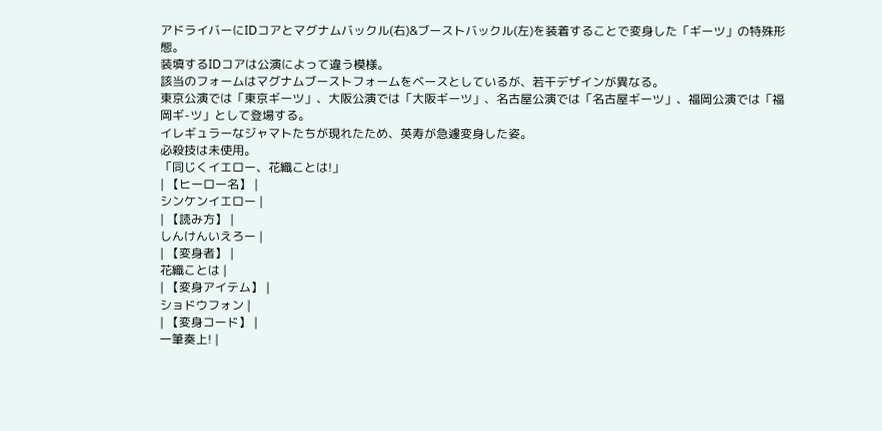アドライバーにIDコアとマグナムバックル(右)&ブーストバックル(左)を装着することで変身した「ギーツ」の特殊形態。
装填するIDコアは公演によって違う模様。
該当のフォームはマグナムブーストフォームをベースとしているが、若干デザインが異なる。
東京公演では「東京ギーツ」、大阪公演では「大阪ギーツ」、名古屋公演では「名古屋ギーツ」、福岡公演では「福岡ギ-ツ」として登場する。
イレギュラーなジャマトたちが現れたため、英寿が急遽変身した姿。
必殺技は未使用。
「同じくイエロー、花織ことは!」
| 【ヒーロー名】 |
シンケンイエロー |
| 【読み方】 |
しんけんいえろー |
| 【変身者】 |
花織ことは |
| 【変身アイテム】 |
ショドウフォン |
| 【変身コード】 |
一筆奏上! |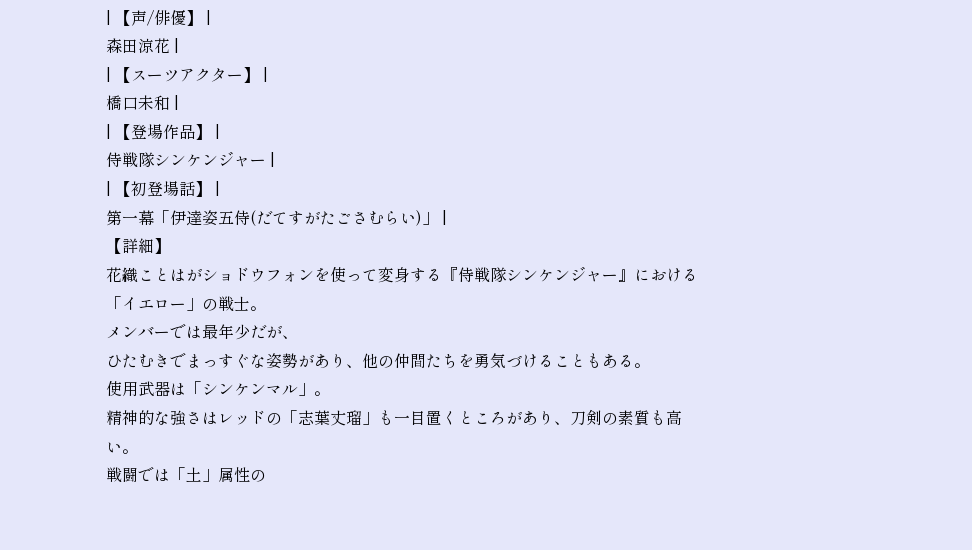| 【声/俳優】 |
森田涼花 |
| 【スーツアクター】 |
橋口未和 |
| 【登場作品】 |
侍戦隊シンケンジャー |
| 【初登場話】 |
第一幕「伊達姿五侍(だてすがたごさむらい)」 |
【詳細】
花織ことはがショドウフォンを使って変身する『侍戦隊シンケンジャー』における「イエロー」の戦士。
メンバーでは最年少だが、
ひたむきでまっすぐな姿勢があり、他の仲間たちを勇気づけることもある。
使用武器は「シンケンマル」。
精神的な強さはレッドの「志葉丈瑠」も一目置くところがあり、刀剣の素質も高い。
戦闘では「土」属性の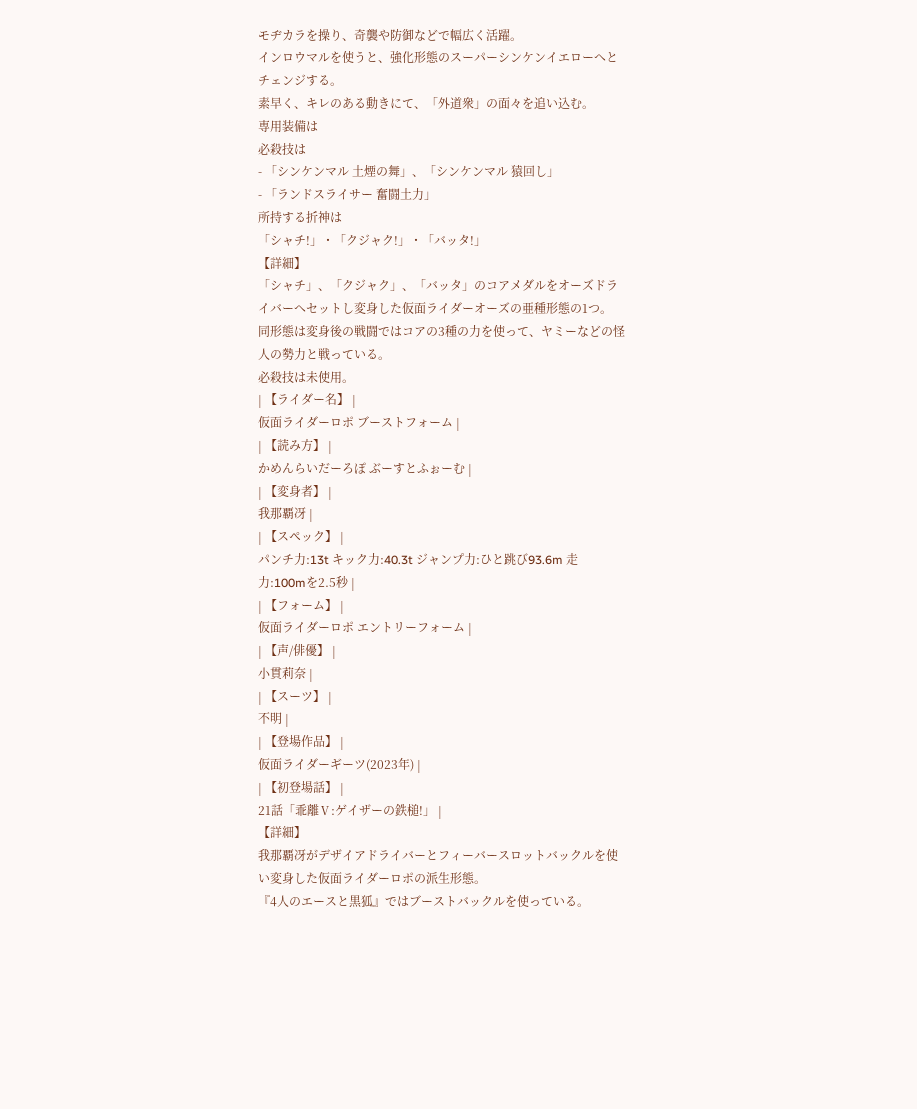モヂカラを操り、奇襲や防御などで幅広く活躍。
インロウマルを使うと、強化形態のスーパーシンケンイエローへとチェンジする。
素早く、キレのある動きにて、「外道衆」の面々を追い込む。
専用装備は
必殺技は
- 「シンケンマル 土煙の舞」、「シンケンマル 猿回し」
- 「ランドスライサー 奮闘土力」
所持する折神は
「シャチ!」・「クジャク!」・「バッタ!」
【詳細】
「シャチ」、「クジャク」、「バッタ」のコアメダルをオーズドライバーへセットし変身した仮面ライダーオーズの亜種形態の1つ。
同形態は変身後の戦闘ではコアの3種の力を使って、ヤミーなどの怪人の勢力と戦っている。
必殺技は未使用。
| 【ライダー名】 |
仮面ライダーロポ ブーストフォーム |
| 【読み方】 |
かめんらいだーろぽ ぶーすとふぉーむ |
| 【変身者】 |
我那覇冴 |
| 【スペック】 |
パンチ力:13t キック力:40.3t ジャンプ力:ひと跳び93.6m 走力:100mを2.5秒 |
| 【フォーム】 |
仮面ライダーロポ エントリーフォーム |
| 【声/俳優】 |
小貫莉奈 |
| 【スーツ】 |
不明 |
| 【登場作品】 |
仮面ライダーギーツ(2023年) |
| 【初登場話】 |
21話「乖離Ⅴ:ゲイザーの鉄槌!」 |
【詳細】
我那覇冴がデザイアドライバーとフィーバースロットバックルを使い変身した仮面ライダーロポの派生形態。
『4人のエースと黒狐』ではブーストバックルを使っている。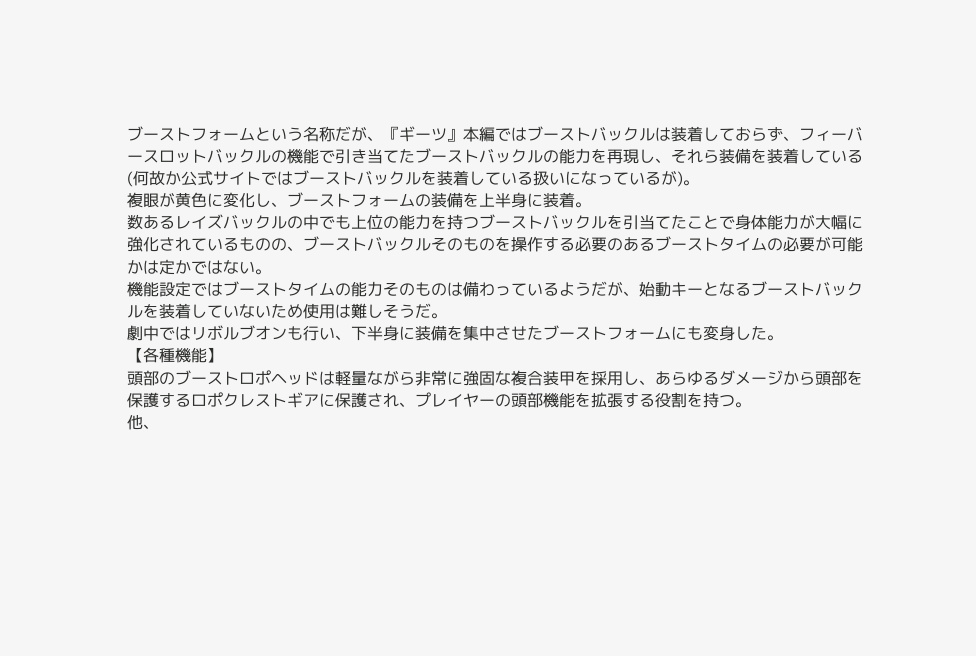ブーストフォームという名称だが、『ギーツ』本編ではブーストバックルは装着しておらず、フィーバースロットバックルの機能で引き当てたブーストバックルの能力を再現し、それら装備を装着している(何故か公式サイトではブーストバックルを装着している扱いになっているが)。
複眼が黄色に変化し、ブーストフォームの装備を上半身に装着。
数あるレイズバックルの中でも上位の能力を持つブーストバックルを引当てたことで身体能力が大幅に強化されているものの、ブーストバックルそのものを操作する必要のあるブーストタイムの必要が可能かは定かではない。
機能設定ではブーストタイムの能力そのものは備わっているようだが、始動キーとなるブーストバックルを装着していないため使用は難しそうだ。
劇中ではリボルブオンも行い、下半身に装備を集中させたブーストフォームにも変身した。
【各種機能】
頭部のブーストロポヘッドは軽量ながら非常に強固な複合装甲を採用し、あらゆるダメージから頭部を保護するロポクレストギアに保護され、プレイヤーの頭部機能を拡張する役割を持つ。
他、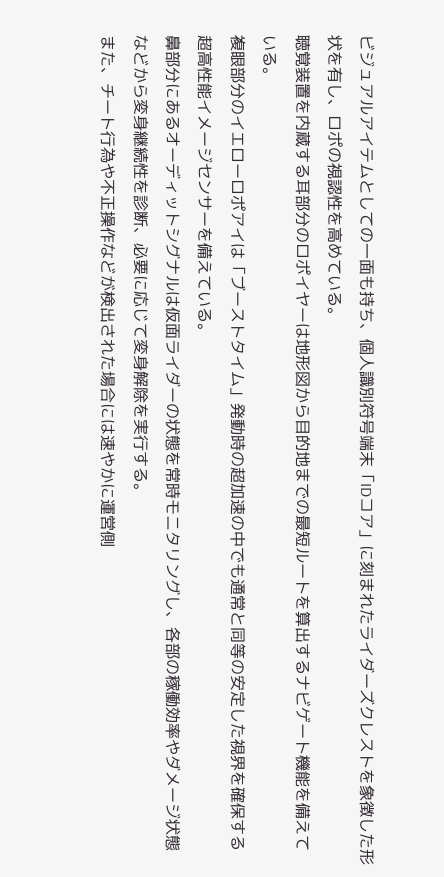ビジュアルアイテムとしての一面も持ち、個人識別符号端末「IDコア」に刻まれたライダーズクレストを象徴した形状を有し、ロポの視認性を高めている。
聴覚装置を内蔵する耳部分のロポイヤーは地形図から目的地までの最短ルートを算出するナビゲート機能を備えている。
複眼部分のイエローロポアイは「ブーストタイム」発動時の超加速の中でも通常と同等の安定した視界を確保する超高性能イメージセンサーを備えている。
鼻部分にあるオーディットシグナルは仮面ライダーの状態を常時モニタリングし、各部の稼働効率やダメージ状態などから変身継続性を診断、必要に応じて変身解除を実行する。
また、チート行為や不正操作などが検出された場合には速やかに運営側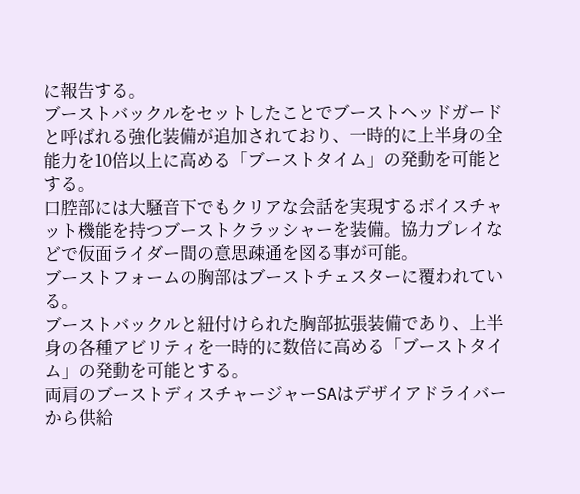に報告する。
ブーストバックルをセットしたことでブーストヘッドガードと呼ばれる強化装備が追加されており、一時的に上半身の全能力を10倍以上に高める「ブーストタイム」の発動を可能とする。
口腔部には大騒音下でもクリアな会話を実現するボイスチャット機能を持つブーストクラッシャーを装備。協力プレイなどで仮面ライダー間の意思疎通を図る事が可能。
ブーストフォームの胸部はブーストチェスターに覆われている。
ブーストバックルと紐付けられた胸部拡張装備であり、上半身の各種アビリティを一時的に数倍に高める「ブーストタイム」の発動を可能とする。
両肩のブーストディスチャージャーSAはデザイアドライバーから供給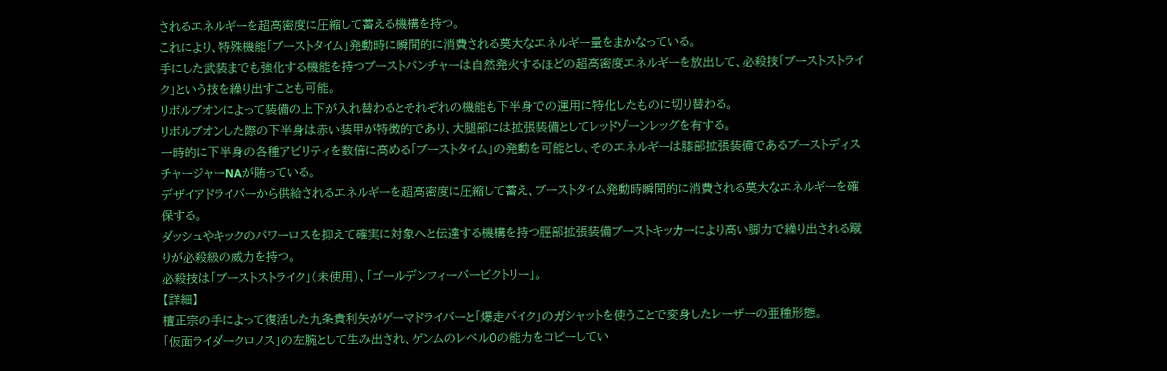されるエネルギーを超高密度に圧縮して蓄える機構を持つ。
これにより、特殊機能「ブーストタイム」発動時に瞬間的に消費される莫大なエネルギー量をまかなっている。
手にした武装までも強化する機能を持つブーストパンチャーは自然発火するほどの超高密度エネルギーを放出して、必殺技「ブーストストライク」という技を繰り出すことも可能。
リボルブオンによって装備の上下が入れ替わるとそれぞれの機能も下半身での運用に特化したものに切り替わる。
リボルブオンした際の下半身は赤い装甲が特徴的であり、大腿部には拡張装備としてレッドゾーンレッグを有する。
一時的に下半身の各種アビリティを数倍に高める「ブーストタイム」の発動を可能とし、そのエネルギーは膝部拡張装備であるブーストディスチャージャーNAが賄っている。
デザイアドライバーから供給されるエネルギーを超高密度に圧縮して蓄え、ブーストタイム発動時瞬間的に消費される莫大なエネルギーを確保する。
ダッシュやキックのパワーロスを抑えて確実に対象へと伝達する機構を持つ脛部拡張装備ブーストキッカーにより高い脚力で繰り出される蹴りが必殺級の威力を持つ。
必殺技は「ブーストストライク」(未使用)、「ゴールデンフィーバービクトリー」。
【詳細】
檀正宗の手によって復活した九条貴利矢がゲーマドライバーと「爆走バイク」のガシャットを使うことで変身したレーザーの亜種形態。
「仮面ライダークロノス」の左腕として生み出され、ゲンムのレベル0の能力をコピーしてい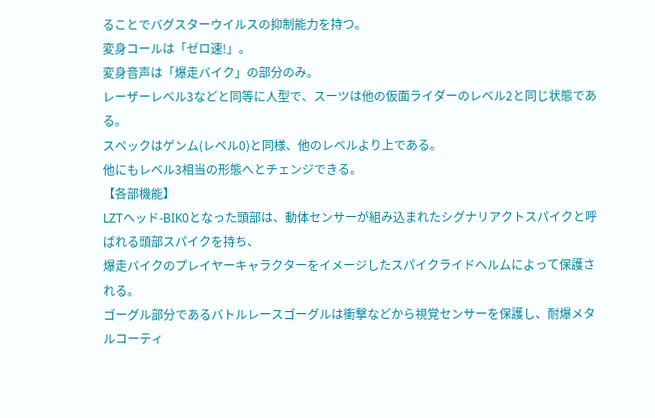ることでバグスターウイルスの抑制能力を持つ。
変身コールは「ゼロ速!」。
変身音声は「爆走バイク」の部分のみ。
レーザーレベル3などと同等に人型で、スーツは他の仮面ライダーのレベル2と同じ状態である。
スペックはゲンム(レベル0)と同様、他のレベルより上である。
他にもレベル3相当の形態へとチェンジできる。
【各部機能】
LZTヘッド-BIK0となった頭部は、動体センサーが組み込まれたシグナリアクトスパイクと呼ばれる頭部スパイクを持ち、
爆走バイクのプレイヤーキャラクターをイメージしたスパイクライドヘルムによって保護される。
ゴーグル部分であるバトルレースゴーグルは衝撃などから視覚センサーを保護し、耐爆メタルコーティ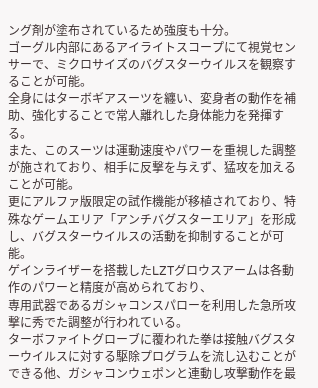ング剤が塗布されているため強度も十分。
ゴーグル内部にあるアイライトスコープにて視覚センサーで、ミクロサイズのバグスターウイルスを観察することが可能。
全身にはターボギアスーツを纏い、変身者の動作を補助、強化することで常人離れした身体能力を発揮する。
また、このスーツは運動速度やパワーを重視した調整が施されており、相手に反撃を与えず、猛攻を加えることが可能。
更にアルファ版限定の試作機能が移植されており、特殊なゲームエリア「アンチバグスターエリア」を形成し、バグスターウイルスの活動を抑制することが可能。
ゲインライザーを搭載したLZTグロウスアームは各動作のパワーと精度が高められており、
専用武器であるガシャコンスパローを利用した急所攻撃に秀でた調整が行われている。
ターボファイトグローブに覆われた拳は接触バグスターウイルスに対する駆除プログラムを流し込むことができる他、ガシャコンウェポンと連動し攻撃動作を最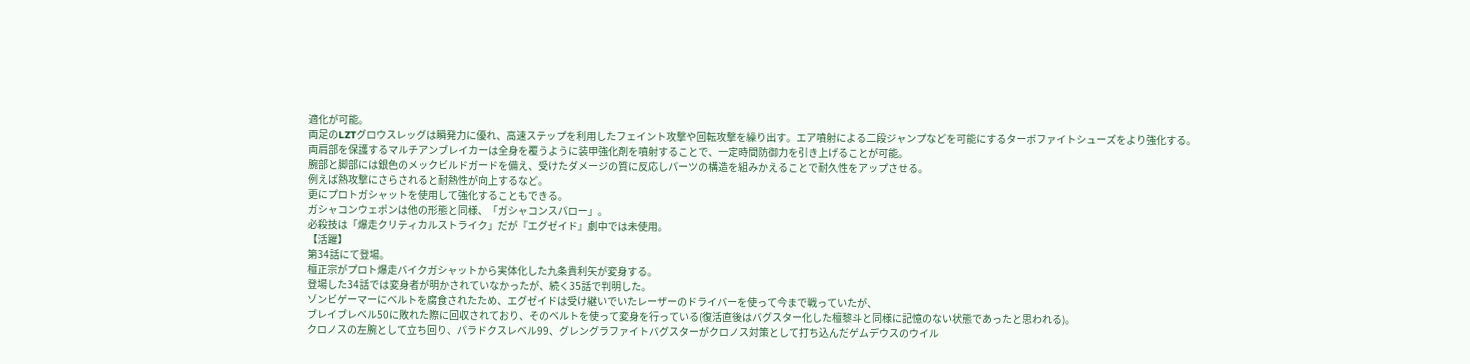適化が可能。
両足のLZTグロウスレッグは瞬発力に優れ、高速ステップを利用したフェイント攻撃や回転攻撃を繰り出す。エア噴射による二段ジャンプなどを可能にするターボファイトシューズをより強化する。
両肩部を保護するマルチアンブレイカーは全身を覆うように装甲強化剤を噴射することで、一定時間防御力を引き上げることが可能。
腕部と脚部には銀色のメックビルドガードを備え、受けたダメージの質に反応しパーツの構造を組みかえることで耐久性をアップさせる。
例えば熱攻撃にさらされると耐熱性が向上するなど。
更にプロトガシャットを使用して強化することもできる。
ガシャコンウェポンは他の形態と同様、「ガシャコンスパロー」。
必殺技は「爆走クリティカルストライク」だが『エグゼイド』劇中では未使用。
【活躍】
第34話にて登場。
檀正宗がプロト爆走バイクガシャットから実体化した九条貴利矢が変身する。
登場した34話では変身者が明かされていなかったが、続く35話で判明した。
ゾンビゲーマーにベルトを腐食されたため、エグゼイドは受け継いでいたレーザーのドライバーを使って今まで戦っていたが、
ブレイブレベル50に敗れた際に回収されており、そのベルトを使って変身を行っている(復活直後はバグスター化した檀黎斗と同様に記憶のない状態であったと思われる)。
クロノスの左腕として立ち回り、パラドクスレベル99、グレングラファイトバグスターがクロノス対策として打ち込んだゲムデウスのウイル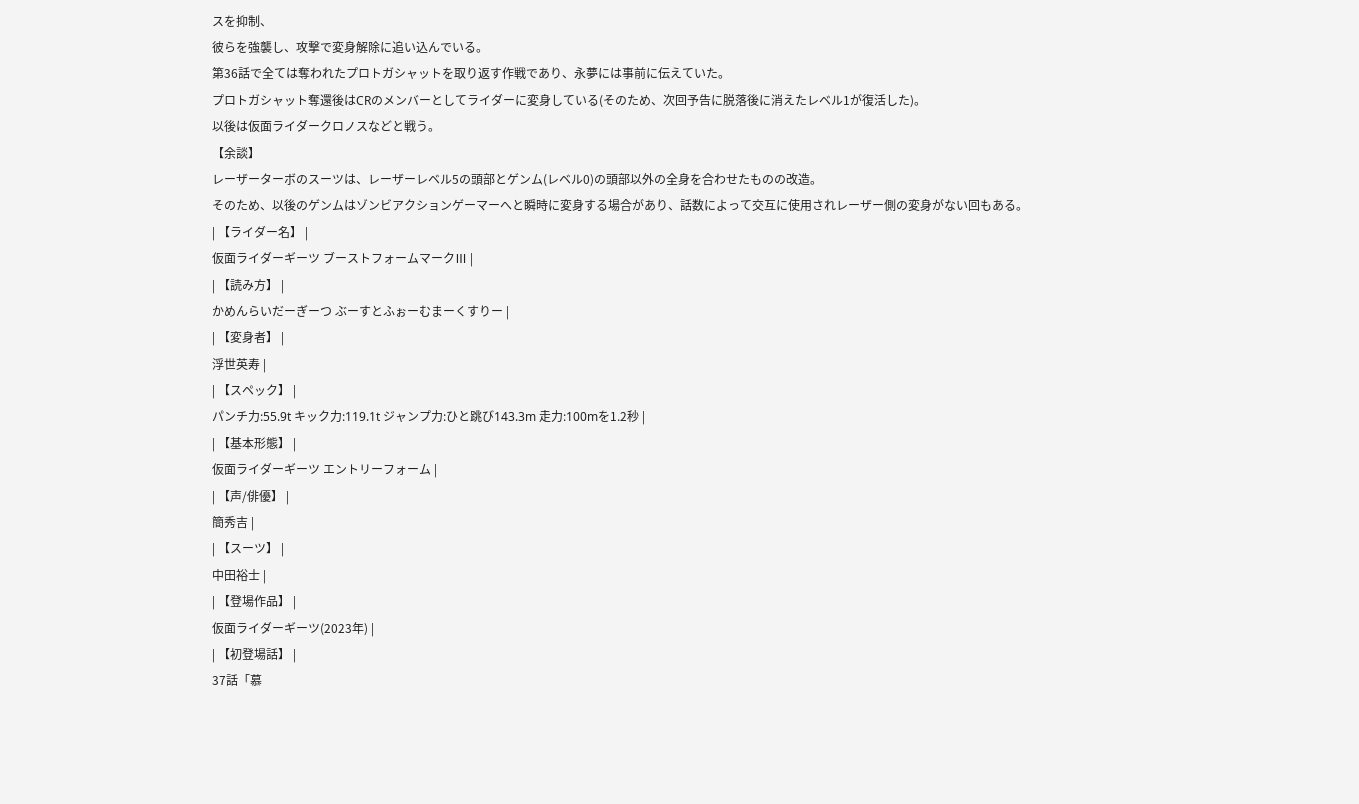スを抑制、
彼らを強襲し、攻撃で変身解除に追い込んでいる。
第36話で全ては奪われたプロトガシャットを取り返す作戦であり、永夢には事前に伝えていた。
プロトガシャット奪還後はCRのメンバーとしてライダーに変身している(そのため、次回予告に脱落後に消えたレベル1が復活した)。
以後は仮面ライダークロノスなどと戦う。
【余談】
レーザーターボのスーツは、レーザーレベル5の頭部とゲンム(レベル0)の頭部以外の全身を合わせたものの改造。
そのため、以後のゲンムはゾンビアクションゲーマーへと瞬時に変身する場合があり、話数によって交互に使用されレーザー側の変身がない回もある。
| 【ライダー名】 |
仮面ライダーギーツ ブーストフォームマークⅢ |
| 【読み方】 |
かめんらいだーぎーつ ぶーすとふぉーむまーくすりー |
| 【変身者】 |
浮世英寿 |
| 【スペック】 |
パンチ力:55.9t キック力:119.1t ジャンプ力:ひと跳び143.3m 走力:100mを1.2秒 |
| 【基本形態】 |
仮面ライダーギーツ エントリーフォーム |
| 【声/俳優】 |
簡秀吉 |
| 【スーツ】 |
中田裕士 |
| 【登場作品】 |
仮面ライダーギーツ(2023年) |
| 【初登場話】 |
37話「慕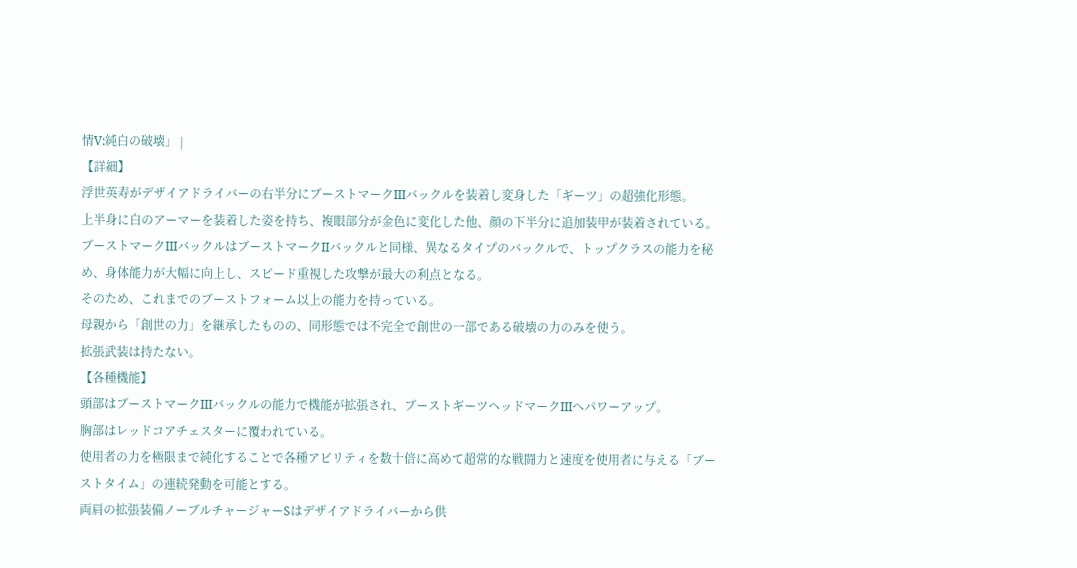情V:純白の破壊」 |
【詳細】
浮世英寿がデザイアドライバーの右半分にブーストマークIIIバックルを装着し変身した「ギーツ」の超強化形態。
上半身に白のアーマーを装着した姿を持ち、複眼部分が金色に変化した他、顔の下半分に追加装甲が装着されている。
ブーストマークIIIバックルはブーストマークIIバックルと同様、異なるタイプのバックルで、トップクラスの能力を秘め、身体能力が大幅に向上し、スピード重視した攻撃が最大の利点となる。
そのため、これまでのブーストフォーム以上の能力を持っている。
母親から「創世の力」を継承したものの、同形態では不完全で創世の一部である破壊の力のみを使う。
拡張武装は持たない。
【各種機能】
頭部はブーストマークIIIバックルの能力で機能が拡張され、ブーストギーツヘッドマークIIIへパワーアップ。
胸部はレッドコアチェスターに覆われている。
使用者の力を極限まで純化することで各種アビリティを数十倍に高めて超常的な戦闘力と速度を使用者に与える「ブーストタイム」の連続発動を可能とする。
両肩の拡張装備ノーブルチャージャーSはデザイアドライバーから供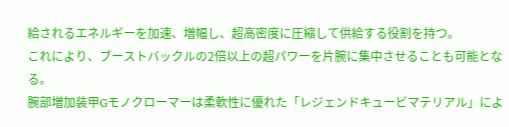給されるエネルギーを加速、増幅し、超高密度に圧縮して供給する役割を持つ。
これにより、ブーストバックルの2倍以上の超パワーを片腕に集中させることも可能となる。
腕部増加装甲Gモノクローマーは柔軟性に優れた「レジェンドキュービマテリアル」によ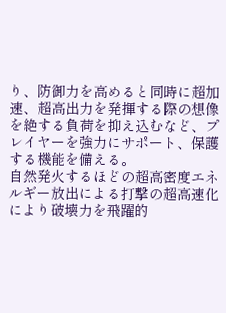り、防御力を高めると同時に超加速、超高出力を発揮する際の想像を絶する負荷を抑え込むなど、プレイヤーを強力にサポート、保護する機能を備える。
自然発火するほどの超高密度エネルギー放出による打撃の超高速化により破壊力を飛躍的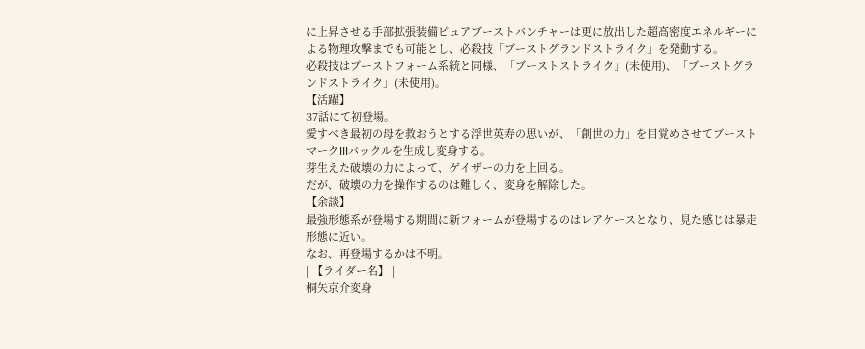に上昇させる手部拡張装備ピュアブーストパンチャーは更に放出した超高密度エネルギーによる物理攻撃までも可能とし、必殺技「ブーストグランドストライク」を発動する。
必殺技はブーストフォーム系統と同様、「ブーストストライク」(未使用)、「ブーストグランドストライク」(未使用)。
【活躍】
37話にて初登場。
愛すべき最初の母を救おうとする浮世英寿の思いが、「創世の力」を目覚めさせてブーストマークIIIバックルを生成し変身する。
芽生えた破壊の力によって、ゲイザーの力を上回る。
だが、破壊の力を操作するのは難しく、変身を解除した。
【余談】
最強形態系が登場する期間に新フォームが登場するのはレアケースとなり、見た感じは暴走形態に近い。
なお、再登場するかは不明。
| 【ライダー名】 |
桐矢京介変身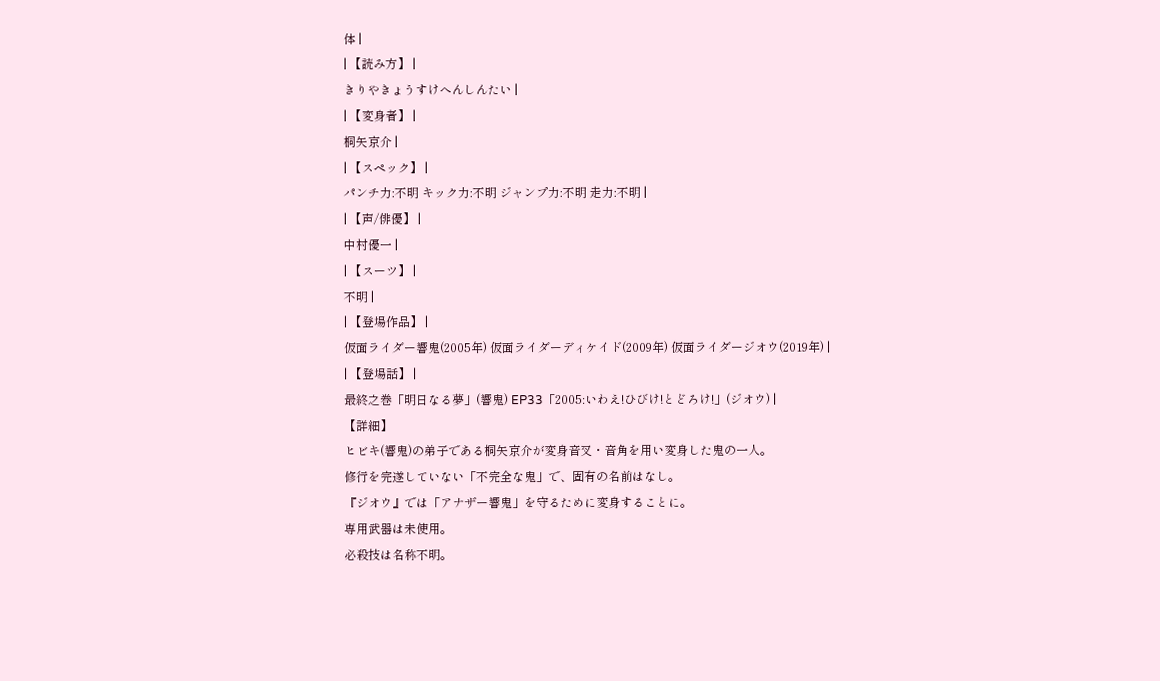体 |
| 【読み方】 |
きりやきょうすけへんしんたい |
| 【変身者】 |
桐矢京介 |
| 【スペック】 |
パンチ力:不明 キック力:不明 ジャンプ力:不明 走力:不明 |
| 【声/俳優】 |
中村優一 |
| 【スーツ】 |
不明 |
| 【登場作品】 |
仮面ライダー響鬼(2005年) 仮面ライダーディケイド(2009年) 仮面ライダージオウ(2019年) |
| 【登場話】 |
最終之巻「明日なる夢」(響鬼) EP33「2005:いわえ!ひびけ!とどろけ!」(ジオウ) |
【詳細】
ヒビキ(響鬼)の弟子である桐矢京介が変身音叉・音角を用い変身した鬼の一人。
修行を完遂していない「不完全な鬼」で、固有の名前はなし。
『ジオウ』では「アナザー響鬼」を守るために変身することに。
専用武器は未使用。
必殺技は名称不明。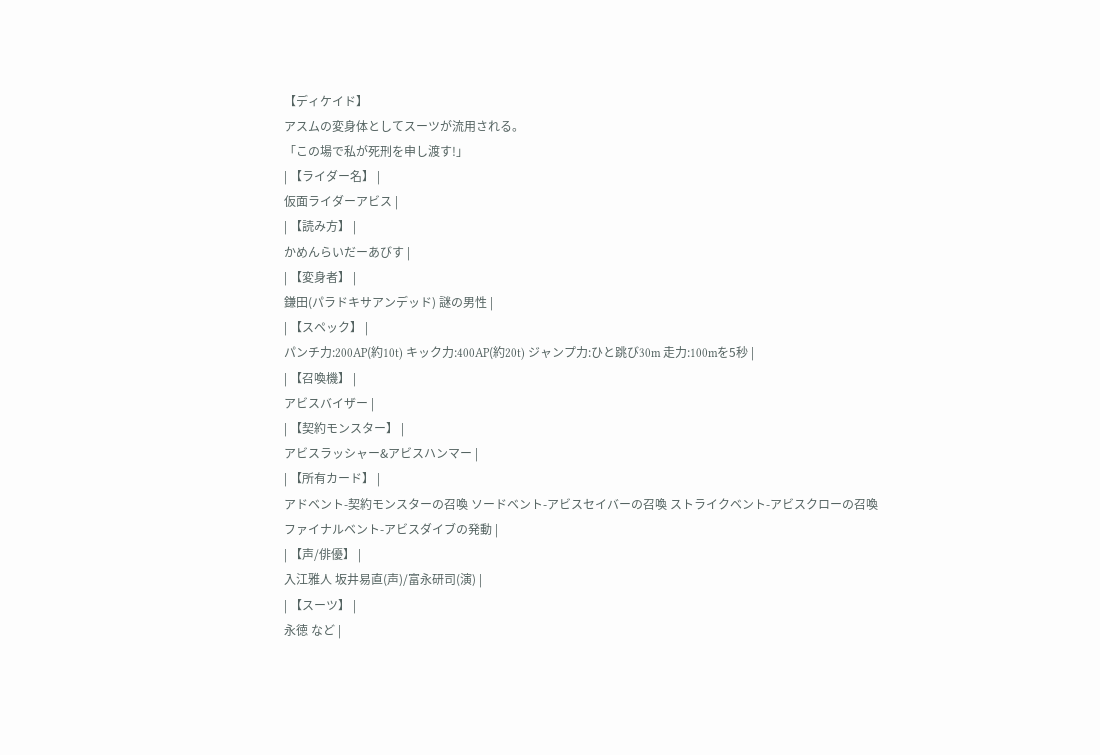【ディケイド】
アスムの変身体としてスーツが流用される。
「この場で私が死刑を申し渡す!」
| 【ライダー名】 |
仮面ライダーアビス |
| 【読み方】 |
かめんらいだーあびす |
| 【変身者】 |
鎌田(パラドキサアンデッド) 謎の男性 |
| 【スペック】 |
パンチ力:200AP(約10t) キック力:400AP(約20t) ジャンプ力:ひと跳び30m 走力:100mを5秒 |
| 【召喚機】 |
アビスバイザー |
| 【契約モンスター】 |
アビスラッシャー&アビスハンマー |
| 【所有カード】 |
アドベント-契約モンスターの召喚 ソードベント-アビスセイバーの召喚 ストライクベント-アビスクローの召喚 ファイナルベント-アビスダイブの発動 |
| 【声/俳優】 |
入江雅人 坂井易直(声)/富永研司(演) |
| 【スーツ】 |
永徳 など |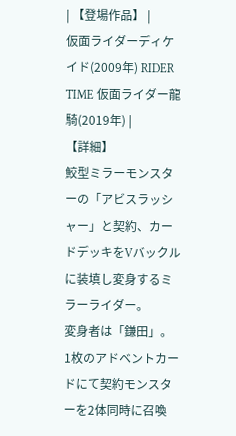| 【登場作品】 |
仮面ライダーディケイド(2009年) RIDER TIME 仮面ライダー龍騎(2019年) |
【詳細】
鮫型ミラーモンスターの「アビスラッシャー」と契約、カードデッキをVバックルに装填し変身するミラーライダー。
変身者は「鎌田」。
1枚のアドベントカードにて契約モンスターを2体同時に召喚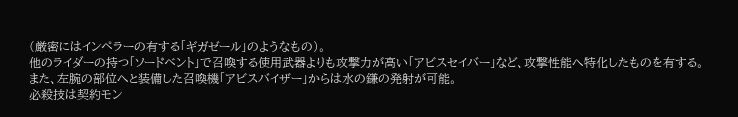(厳密にはインペラーの有する「ギガゼール」のようなもの)。
他のライダーの持つ「ソードベント」で召喚する使用武器よりも攻撃力が高い「アビスセイバー」など、攻撃性能へ特化したものを有する。
また、左腕の部位へと装備した召喚機「アビスバイザー」からは水の鎌の発射が可能。
必殺技は契約モン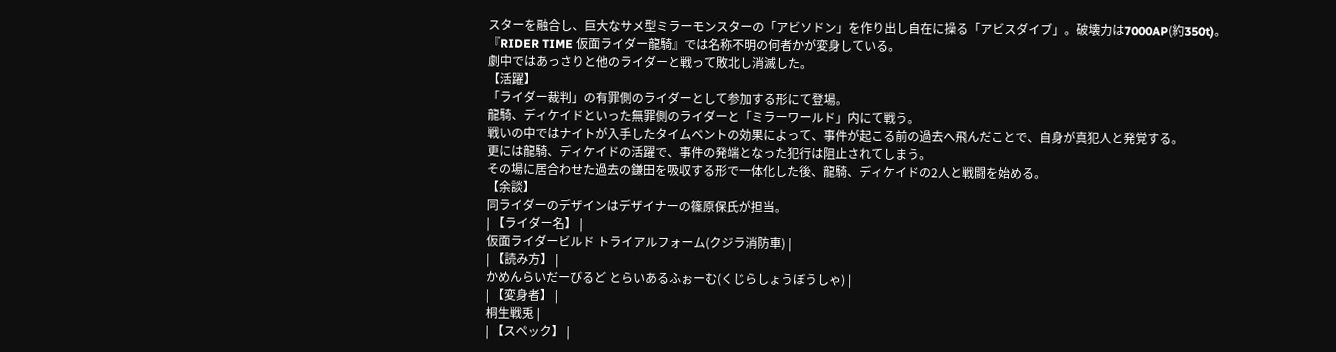スターを融合し、巨大なサメ型ミラーモンスターの「アビソドン」を作り出し自在に操る「アビスダイブ」。破壊力は7000AP(約350t)。
『RIDER TIME 仮面ライダー龍騎』では名称不明の何者かが変身している。
劇中ではあっさりと他のライダーと戦って敗北し消滅した。
【活躍】
「ライダー裁判」の有罪側のライダーとして参加する形にて登場。
龍騎、ディケイドといった無罪側のライダーと「ミラーワールド」内にて戦う。
戦いの中ではナイトが入手したタイムベントの効果によって、事件が起こる前の過去へ飛んだことで、自身が真犯人と発覚する。
更には龍騎、ディケイドの活躍で、事件の発端となった犯行は阻止されてしまう。
その場に居合わせた過去の鎌田を吸収する形で一体化した後、龍騎、ディケイドの2人と戦闘を始める。
【余談】
同ライダーのデザインはデザイナーの篠原保氏が担当。
| 【ライダー名】 |
仮面ライダービルド トライアルフォーム(クジラ消防車) |
| 【読み方】 |
かめんらいだーびるど とらいあるふぉーむ(くじらしょうぼうしゃ) |
| 【変身者】 |
桐生戦兎 |
| 【スペック】 |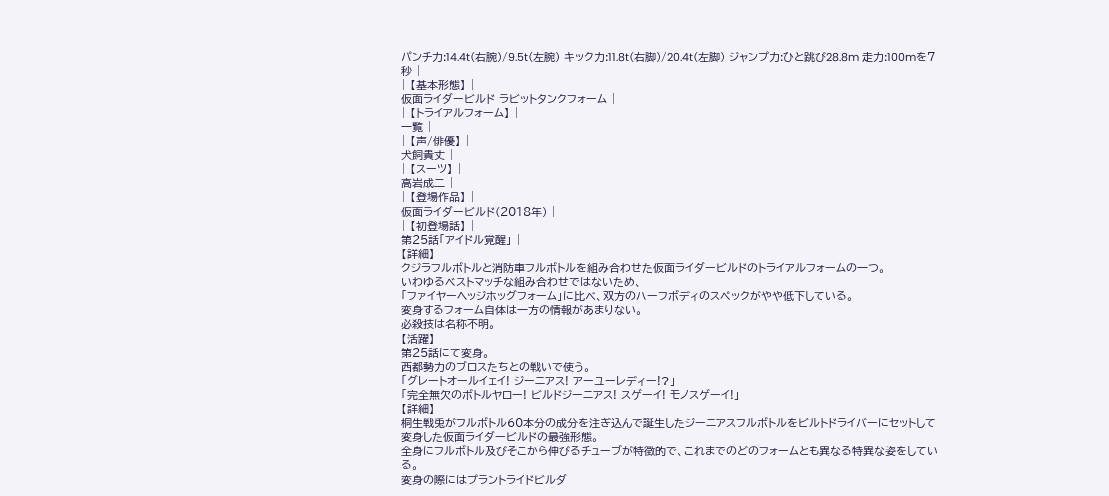パンチ力:14.4t(右腕)/9.5t(左腕) キック力:11.8t(右脚)/20.4t(左脚) ジャンプ力:ひと跳び28.8m 走力:100mを7秒 |
| 【基本形態】 |
仮面ライダービルド ラビットタンクフォーム |
| 【トライアルフォーム】 |
一覧 |
| 【声/俳優】 |
犬飼貴丈 |
| 【スーツ】 |
高岩成二 |
| 【登場作品】 |
仮面ライダービルド(2018年) |
| 【初登場話】 |
第25話「アイドル覚醒」 |
【詳細】
クジラフルボトルと消防車フルボトルを組み合わせた仮面ライダービルドのトライアルフォームの一つ。
いわゆるベストマッチな組み合わせではないため、
「ファイヤーヘッジホッグフォーム」に比べ、双方のハーフボディのスペックがやや低下している。
変身するフォーム自体は一方の情報があまりない。
必殺技は名称不明。
【活躍】
第25話にて変身。
西都勢力のブロスたちとの戦いで使う。
「グレートオールイェイ! ジーニアス! アーユーレディー!?」
「完全無欠のボトルヤロー! ビルドジーニアス! スゲーイ! モノスゲーイ!」
【詳細】
桐生戦兎がフルボトル60本分の成分を注ぎ込んで誕生したジーニアスフルボトルをビルトドライバーにセットして変身した仮面ライダービルドの最強形態。
全身にフルボトル及びそこから伸びるチューブが特徴的で、これまでのどのフォームとも異なる特異な姿をしている。
変身の際にはプラントライドビルダ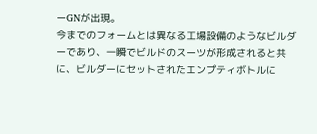ーGNが出現。
今までのフォームとは異なる工場設備のようなビルダーであり、一瞬でビルドのスーツが形成されると共に、ビルダーにセットされたエンプティボトルに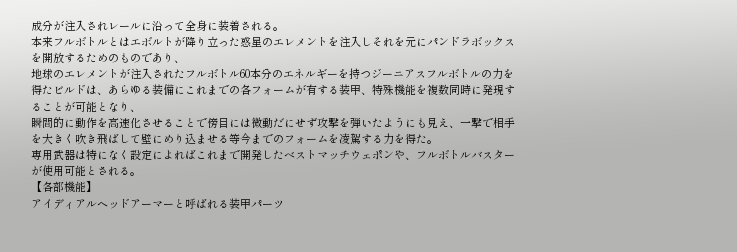成分が注入されレールに沿って全身に装着される。
本来フルボトルとはエボルトが降り立った惑星のエレメントを注入しそれを元にパンドラボックスを開放するためのものであり、
地球のエレメントが注入されたフルボトル60本分のエネルギーを持つジーニアスフルボトルの力を得たビルドは、あらゆる装備にこれまでの各フォームが有する装甲、特殊機能を複数同時に発現することが可能となり、
瞬間的に動作を高速化させることで傍目には微動だにせず攻撃を弾いたようにも見え、一撃で相手を大きく吹き飛ばして壁にめり込ませる等今までのフォームを凌駕する力を得た。
専用武器は特になく設定によればこれまで開発したベストマッチウェポンや、フルボトルバスターが使用可能とされる。
【各部機能】
アイディアルヘッドアーマーと呼ばれる装甲パーツ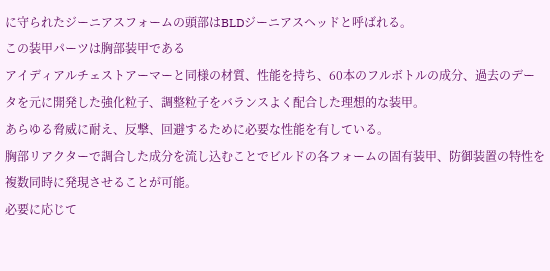に守られたジーニアスフォームの頭部はBLDジーニアスヘッドと呼ばれる。
この装甲パーツは胸部装甲である
アイディアルチェストアーマーと同様の材質、性能を持ち、60本のフルボトルの成分、過去のデータを元に開発した強化粒子、調整粒子をバランスよく配合した理想的な装甲。
あらゆる脅威に耐え、反撃、回避するために必要な性能を有している。
胸部リアクターで調合した成分を流し込むことでビルドの各フォームの固有装甲、防御装置の特性を複数同時に発現させることが可能。
必要に応じて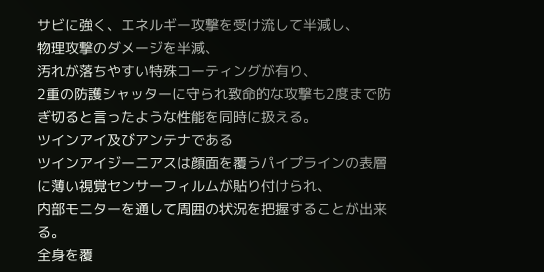サビに強く、エネルギー攻撃を受け流して半減し、
物理攻撃のダメージを半減、
汚れが落ちやすい特殊コーティングが有り、
2重の防護シャッターに守られ致命的な攻撃も2度まで防ぎ切ると言ったような性能を同時に扱える。
ツインアイ及びアンテナである
ツインアイジーニアスは顔面を覆うパイプラインの表層に薄い視覚センサーフィルムが貼り付けられ、
内部モニターを通して周囲の状況を把握することが出来る。
全身を覆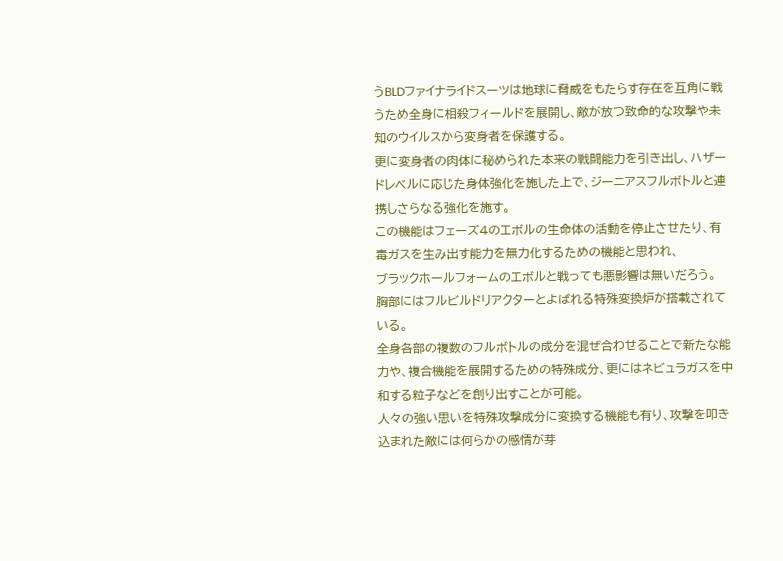うBLDファイナライドスーツは地球に脅威をもたらす存在を互角に戦うため全身に相殺フィールドを展開し、敵が放つ致命的な攻撃や未知のウイルスから変身者を保護する。
更に変身者の肉体に秘められた本来の戦闘能力を引き出し、ハザードレベルに応じた身体強化を施した上で、ジーニアスフルボトルと連携しさらなる強化を施す。
この機能はフェーズ4のエボルの生命体の活動を停止させたり、有毒ガスを生み出す能力を無力化するための機能と思われ、
ブラックホールフォームのエボルと戦っても悪影響は無いだろう。
胸部にはフルビルドリアクターとよばれる特殊変換炉が搭載されている。
全身各部の複数のフルボトルの成分を混ぜ合わせることで新たな能力や、複合機能を展開するための特殊成分、更にはネビュラガスを中和する粒子などを創り出すことが可能。
人々の強い思いを特殊攻撃成分に変換する機能も有り、攻撃を叩き込まれた敵には何らかの感情が芽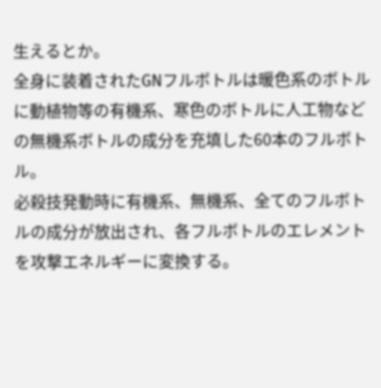生えるとか。
全身に装着されたGNフルボトルは暖色系のボトルに動植物等の有機系、寒色のボトルに人工物などの無機系ボトルの成分を充填した60本のフルボトル。
必殺技発動時に有機系、無機系、全てのフルボトルの成分が放出され、各フルボトルのエレメントを攻撃エネルギーに変換する。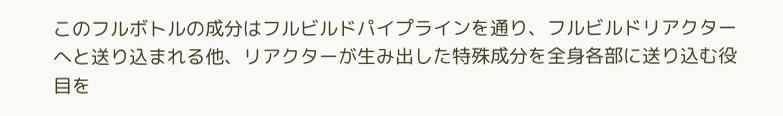このフルボトルの成分はフルビルドパイプラインを通り、フルビルドリアクターへと送り込まれる他、リアクターが生み出した特殊成分を全身各部に送り込む役目を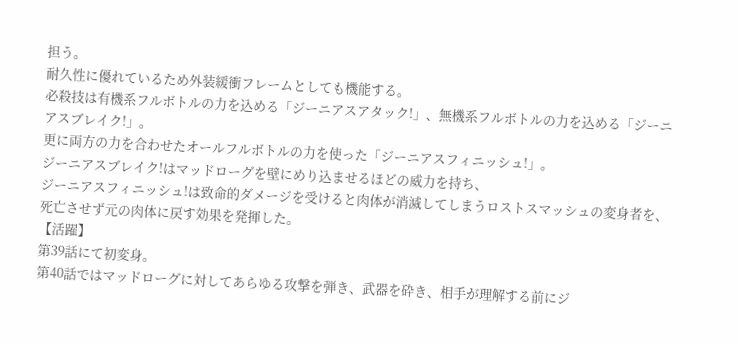担う。
耐久性に優れているため外装緩衝フレームとしても機能する。
必殺技は有機系フルボトルの力を込める「ジーニアスアタック!」、無機系フルボトルの力を込める「ジーニアスブレイク!」。
更に両方の力を合わせたオールフルボトルの力を使った「ジーニアスフィニッシュ!」。
ジーニアスブレイク!はマッドローグを壁にめり込ませるほどの威力を持ち、
ジーニアスフィニッシュ!は致命的ダメージを受けると肉体が消滅してしまうロストスマッシュの変身者を、死亡させず元の肉体に戻す効果を発揮した。
【活躍】
第39話にて初変身。
第40話ではマッドローグに対してあらゆる攻撃を弾き、武器を砕き、相手が理解する前にジ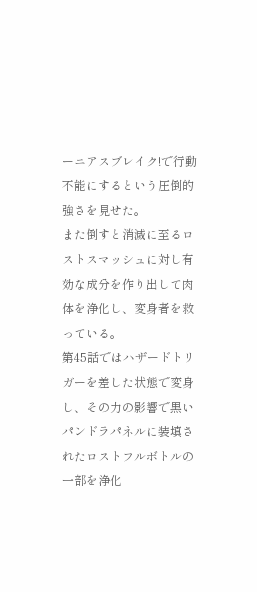ーニアスブレイク!で行動不能にするという圧倒的強さを見せた。
また倒すと消滅に至るロストスマッシュに対し有効な成分を作り出して肉体を浄化し、変身者を救っている。
第45話ではハザードトリガーを差した状態で変身し、その力の影響で黒いパンドラパネルに装填されたロストフルボトルの一部を浄化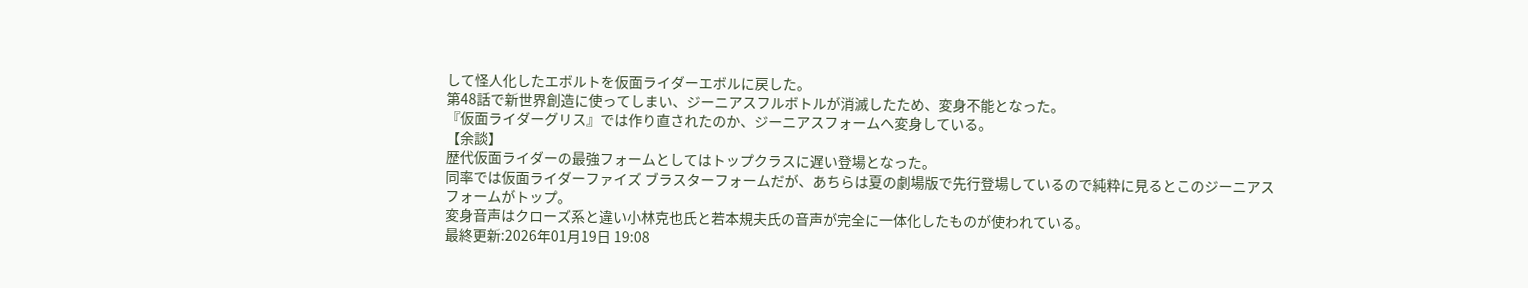して怪人化したエボルトを仮面ライダーエボルに戻した。
第48話で新世界創造に使ってしまい、ジーニアスフルボトルが消滅したため、変身不能となった。
『仮面ライダーグリス』では作り直されたのか、ジーニアスフォームへ変身している。
【余談】
歴代仮面ライダーの最強フォームとしてはトップクラスに遅い登場となった。
同率では仮面ライダーファイズ ブラスターフォームだが、あちらは夏の劇場版で先行登場しているので純粋に見るとこのジーニアスフォームがトップ。
変身音声はクローズ系と違い小林克也氏と若本規夫氏の音声が完全に一体化したものが使われている。
最終更新:2026年01月19日 19:08